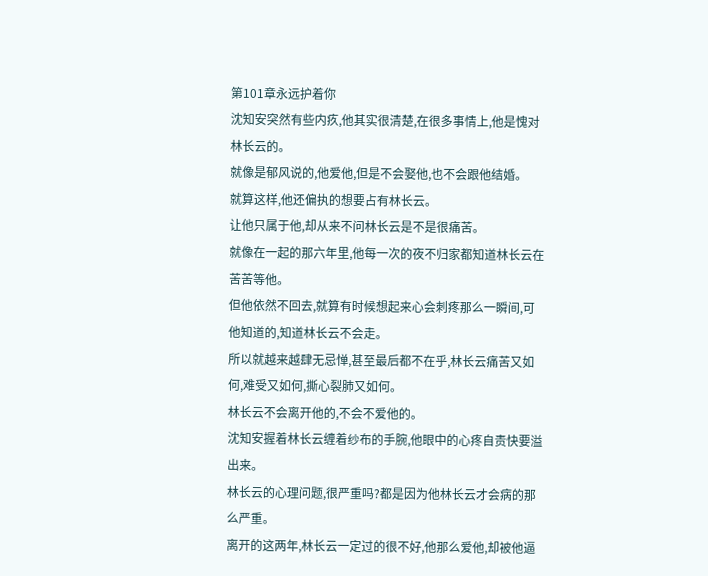第101章永远护着你
沈知安突然有些内疚,他其实很清楚,在很多事情上,他是愧对林长云的。
就像是郁风说的,他爱他,但是不会娶他,也不会跟他结婚。
就算这样,他还偏执的想要占有林长云。
让他只属于他,却从来不问林长云是不是很痛苦。
就像在一起的那六年里,他每一次的夜不归家都知道林长云在苦苦等他。
但他依然不回去,就算有时候想起来心会刺疼那么一瞬间,可他知道的,知道林长云不会走。
所以就越来越肆无忌惮,甚至最后都不在乎,林长云痛苦又如何,难受又如何,撕心裂肺又如何。
林长云不会离开他的,不会不爱他的。
沈知安握着林长云缠着纱布的手腕,他眼中的心疼自责快要溢出来。
林长云的心理问题,很严重吗?都是因为他林长云才会病的那么严重。
离开的这两年,林长云一定过的很不好,他那么爱他,却被他逼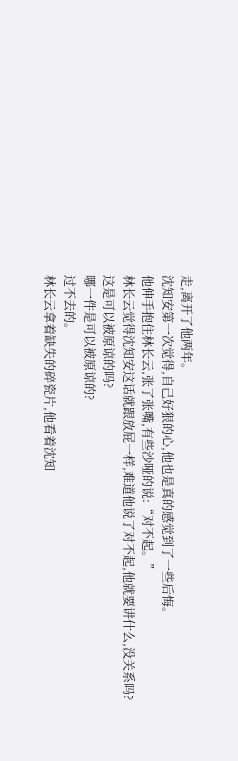走,离开了他两年。
沈知安第一次觉得,自己好狠的心,他也是真的感觉到了一些后悔。
他伸手抱住林长云,张了张嘴,有些沙哑的说:“对不起。”
林长云觉得沈知安这话就跟放屁一样,难道他说了对不起,他就要讲什么,没关系吗?
这是可以被原谅的吗?
哪一件是可以被原谅的?
过不去的。
林长云拿着缺失的碎瓷片,他看着沈知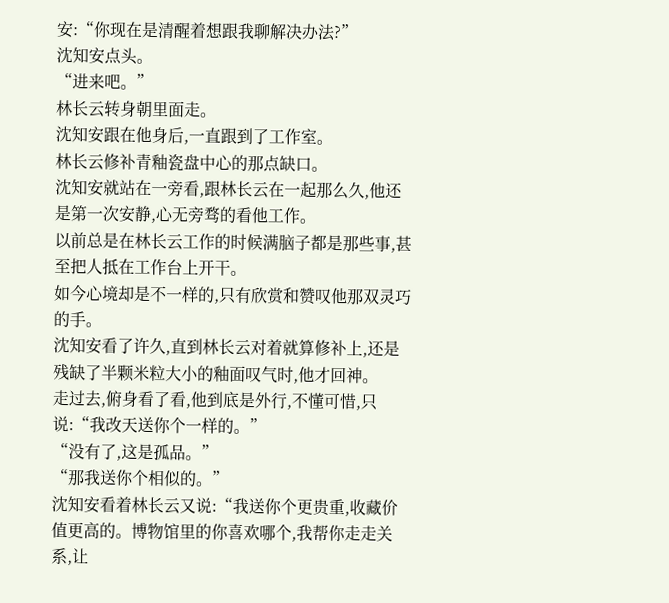安:“你现在是清醒着想跟我聊解决办法?”
沈知安点头。
“进来吧。”
林长云转身朝里面走。
沈知安跟在他身后,一直跟到了工作室。
林长云修补青釉瓷盘中心的那点缺口。
沈知安就站在一旁看,跟林长云在一起那么久,他还是第一次安静,心无旁骛的看他工作。
以前总是在林长云工作的时候满脑子都是那些事,甚至把人抵在工作台上开干。
如今心境却是不一样的,只有欣赏和赞叹他那双灵巧的手。
沈知安看了许久,直到林长云对着就算修补上,还是残缺了半颗米粒大小的釉面叹气时,他才回神。
走过去,俯身看了看,他到底是外行,不懂可惜,只说:“我改天送你个一样的。”
“没有了,这是孤品。”
“那我送你个相似的。”
沈知安看着林长云又说:“我送你个更贵重,收藏价值更高的。博物馆里的你喜欢哪个,我帮你走走关系,让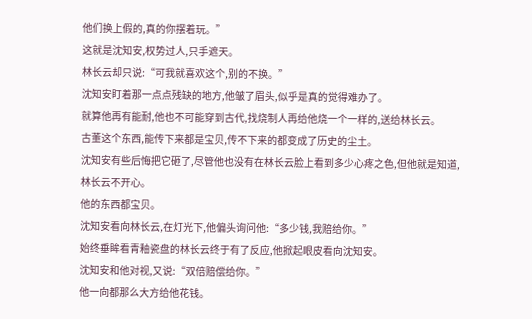他们换上假的,真的你摆着玩。”
这就是沈知安,权势过人,只手遮天。
林长云却只说:“可我就喜欢这个,别的不换。”
沈知安盯着那一点点残缺的地方,他皱了眉头,似乎是真的觉得难办了。
就算他再有能耐,他也不可能穿到古代,找烧制人再给他烧一个一样的,送给林长云。
古董这个东西,能传下来都是宝贝,传不下来的都变成了历史的尘土。
沈知安有些后悔把它砸了,尽管他也没有在林长云脸上看到多少心疼之色,但他就是知道,林长云不开心。
他的东西都宝贝。
沈知安看向林长云,在灯光下,他偏头询问他:“多少钱,我赔给你。”
始终垂眸看青釉瓷盘的林长云终于有了反应,他掀起眼皮看向沈知安。
沈知安和他对视,又说:“双倍赔偿给你。”
他一向都那么大方给他花钱。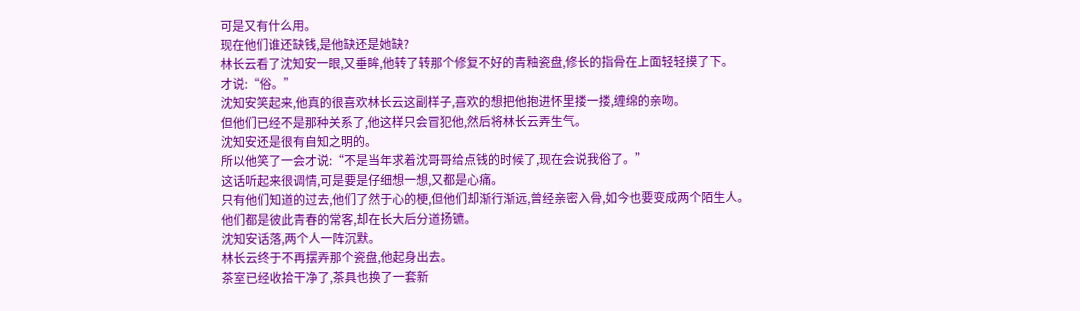可是又有什么用。
现在他们谁还缺钱,是他缺还是她缺?
林长云看了沈知安一眼,又垂眸,他转了转那个修复不好的青釉瓷盘,修长的指骨在上面轻轻摸了下。
才说:“俗。”
沈知安笑起来,他真的很喜欢林长云这副样子,喜欢的想把他抱进怀里搂一搂,缠绵的亲吻。
但他们已经不是那种关系了,他这样只会冒犯他,然后将林长云弄生气。
沈知安还是很有自知之明的。
所以他笑了一会才说:“不是当年求着沈哥哥给点钱的时候了,现在会说我俗了。”
这话听起来很调情,可是要是仔细想一想,又都是心痛。
只有他们知道的过去,他们了然于心的梗,但他们却渐行渐远,曾经亲密入骨,如今也要变成两个陌生人。
他们都是彼此青春的常客,却在长大后分道扬镳。
沈知安话落,两个人一阵沉默。
林长云终于不再摆弄那个瓷盘,他起身出去。
茶室已经收拾干净了,茶具也换了一套新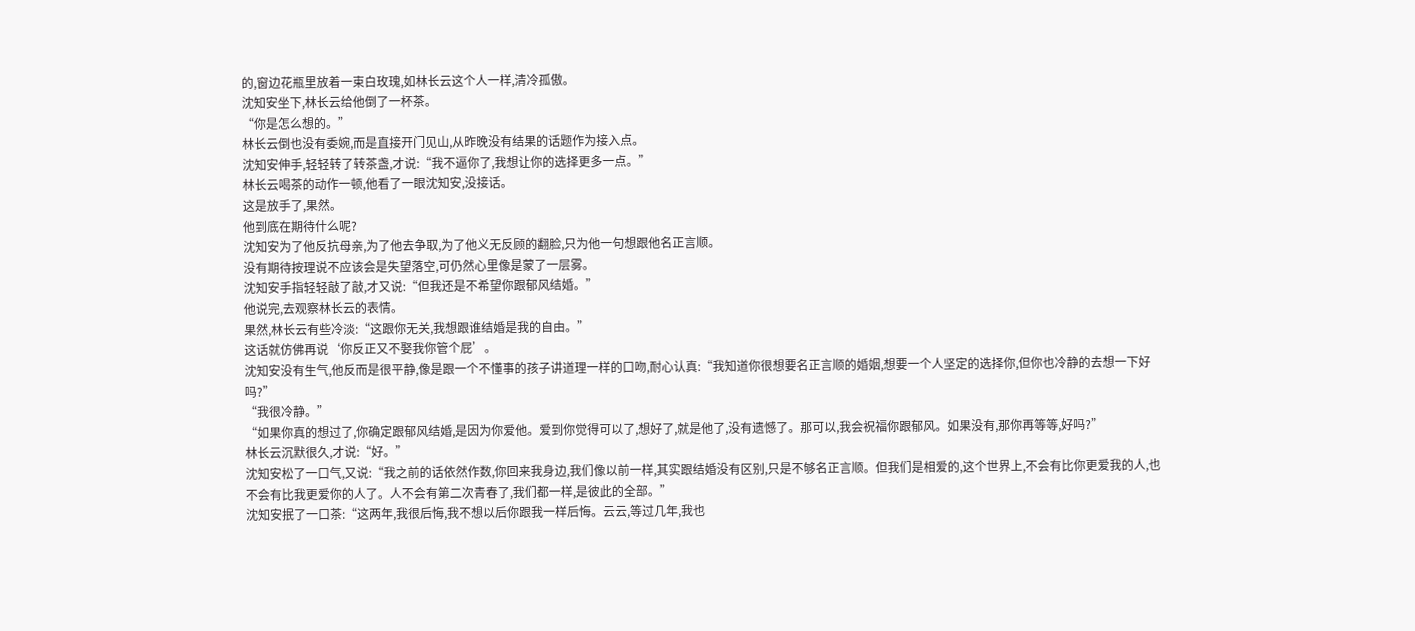的,窗边花瓶里放着一束白玫瑰,如林长云这个人一样,清冷孤傲。
沈知安坐下,林长云给他倒了一杯茶。
“你是怎么想的。”
林长云倒也没有委婉,而是直接开门见山,从昨晚没有结果的话题作为接入点。
沈知安伸手,轻轻转了转茶盏,才说:“我不逼你了,我想让你的选择更多一点。”
林长云喝茶的动作一顿,他看了一眼沈知安,没接话。
这是放手了,果然。
他到底在期待什么呢?
沈知安为了他反抗母亲,为了他去争取,为了他义无反顾的翻脸,只为他一句想跟他名正言顺。
没有期待按理说不应该会是失望落空,可仍然心里像是蒙了一层雾。
沈知安手指轻轻敲了敲,才又说:“但我还是不希望你跟郁风结婚。”
他说完,去观察林长云的表情。
果然,林长云有些冷淡:“这跟你无关,我想跟谁结婚是我的自由。”
这话就仿佛再说‘你反正又不娶我你管个屁’。
沈知安没有生气,他反而是很平静,像是跟一个不懂事的孩子讲道理一样的口吻,耐心认真:“我知道你很想要名正言顺的婚姻,想要一个人坚定的选择你,但你也冷静的去想一下好吗?”
“我很冷静。”
“如果你真的想过了,你确定跟郁风结婚,是因为你爱他。爱到你觉得可以了,想好了,就是他了,没有遗憾了。那可以,我会祝福你跟郁风。如果没有,那你再等等,好吗?”
林长云沉默很久,才说:“好。”
沈知安松了一口气,又说:“我之前的话依然作数,你回来我身边,我们像以前一样,其实跟结婚没有区别,只是不够名正言顺。但我们是相爱的,这个世界上,不会有比你更爱我的人,也不会有比我更爱你的人了。人不会有第二次青春了,我们都一样,是彼此的全部。”
沈知安抿了一口茶:“这两年,我很后悔,我不想以后你跟我一样后悔。云云,等过几年,我也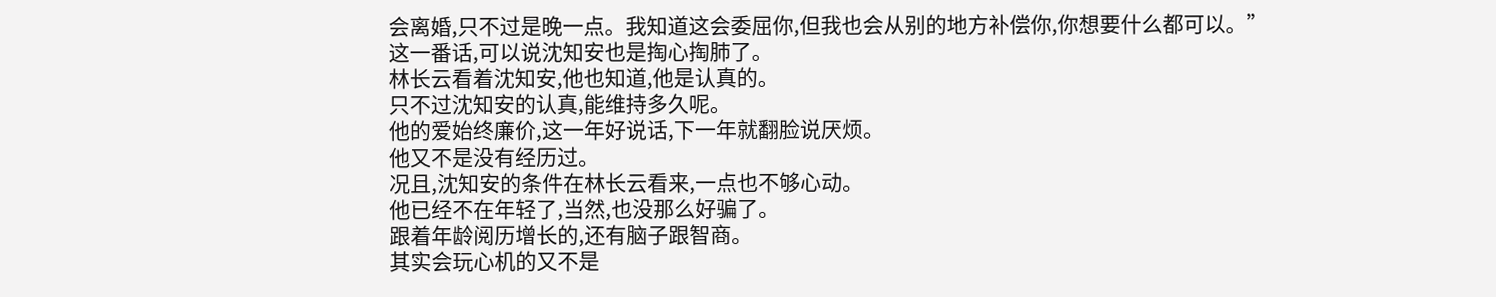会离婚,只不过是晚一点。我知道这会委屈你,但我也会从别的地方补偿你,你想要什么都可以。”
这一番话,可以说沈知安也是掏心掏肺了。
林长云看着沈知安,他也知道,他是认真的。
只不过沈知安的认真,能维持多久呢。
他的爱始终廉价,这一年好说话,下一年就翻脸说厌烦。
他又不是没有经历过。
况且,沈知安的条件在林长云看来,一点也不够心动。
他已经不在年轻了,当然,也没那么好骗了。
跟着年龄阅历增长的,还有脑子跟智商。
其实会玩心机的又不是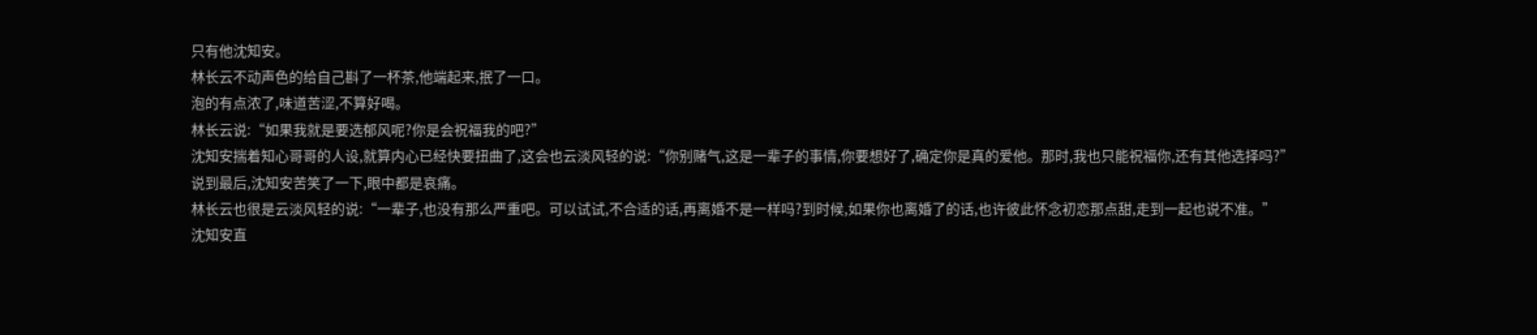只有他沈知安。
林长云不动声色的给自己斟了一杯茶,他端起来,抿了一口。
泡的有点浓了,味道苦涩,不算好喝。
林长云说:“如果我就是要选郁风呢?你是会祝福我的吧?”
沈知安揣着知心哥哥的人设,就算内心已经快要扭曲了,这会也云淡风轻的说:“你别赌气,这是一辈子的事情,你要想好了,确定你是真的爱他。那时,我也只能祝福你,还有其他选择吗?”
说到最后,沈知安苦笑了一下,眼中都是哀痛。
林长云也很是云淡风轻的说:“一辈子,也没有那么严重吧。可以试试,不合适的话,再离婚不是一样吗?到时候,如果你也离婚了的话,也许彼此怀念初恋那点甜,走到一起也说不准。”
沈知安直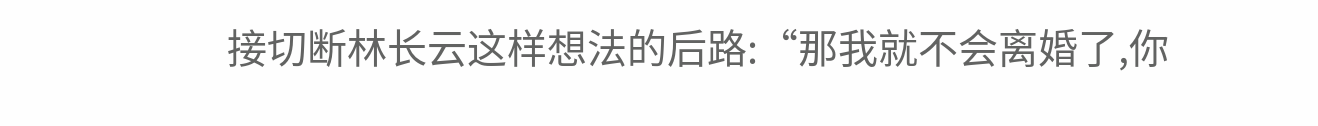接切断林长云这样想法的后路:“那我就不会离婚了,你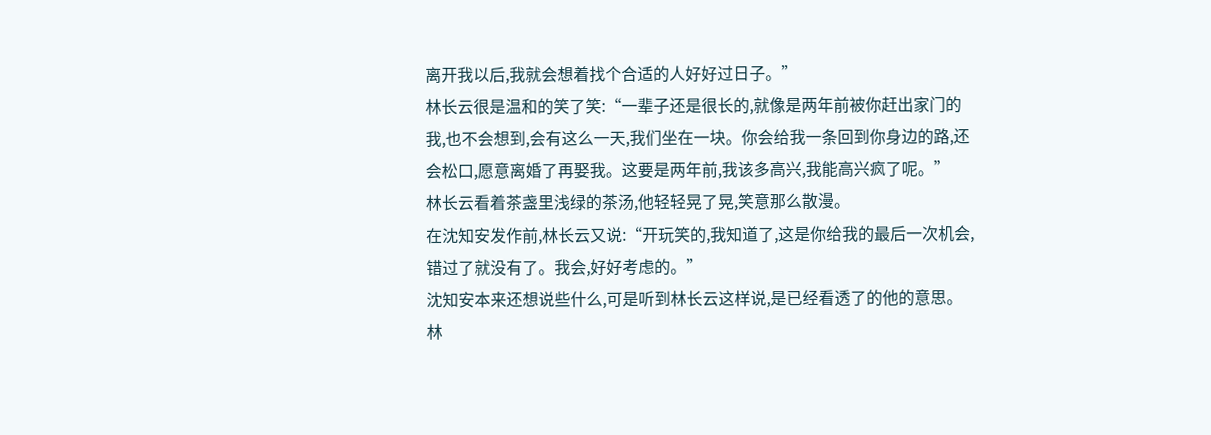离开我以后,我就会想着找个合适的人好好过日子。”
林长云很是温和的笑了笑:“一辈子还是很长的,就像是两年前被你赶出家门的我,也不会想到,会有这么一天,我们坐在一块。你会给我一条回到你身边的路,还会松口,愿意离婚了再娶我。这要是两年前,我该多高兴,我能高兴疯了呢。”
林长云看着茶盏里浅绿的茶汤,他轻轻晃了晃,笑意那么散漫。
在沈知安发作前,林长云又说:“开玩笑的,我知道了,这是你给我的最后一次机会,错过了就没有了。我会,好好考虑的。”
沈知安本来还想说些什么,可是听到林长云这样说,是已经看透了的他的意思。
林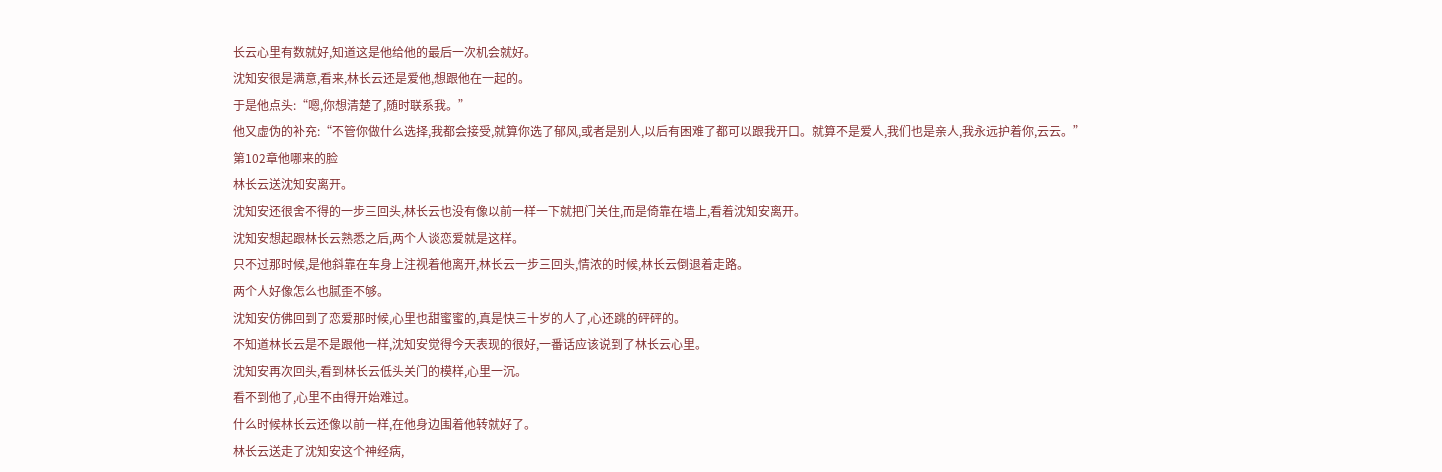长云心里有数就好,知道这是他给他的最后一次机会就好。
沈知安很是满意,看来,林长云还是爱他,想跟他在一起的。
于是他点头:“嗯,你想清楚了,随时联系我。”
他又虚伪的补充:“不管你做什么选择,我都会接受,就算你选了郁风,或者是别人,以后有困难了都可以跟我开口。就算不是爱人,我们也是亲人,我永远护着你,云云。”
第102章他哪来的脸
林长云送沈知安离开。
沈知安还很舍不得的一步三回头,林长云也没有像以前一样一下就把门关住,而是倚靠在墙上,看着沈知安离开。
沈知安想起跟林长云熟悉之后,两个人谈恋爱就是这样。
只不过那时候,是他斜靠在车身上注视着他离开,林长云一步三回头,情浓的时候,林长云倒退着走路。
两个人好像怎么也腻歪不够。
沈知安仿佛回到了恋爱那时候,心里也甜蜜蜜的,真是快三十岁的人了,心还跳的砰砰的。
不知道林长云是不是跟他一样,沈知安觉得今天表现的很好,一番话应该说到了林长云心里。
沈知安再次回头,看到林长云低头关门的模样,心里一沉。
看不到他了,心里不由得开始难过。
什么时候林长云还像以前一样,在他身边围着他转就好了。
林长云送走了沈知安这个神经病,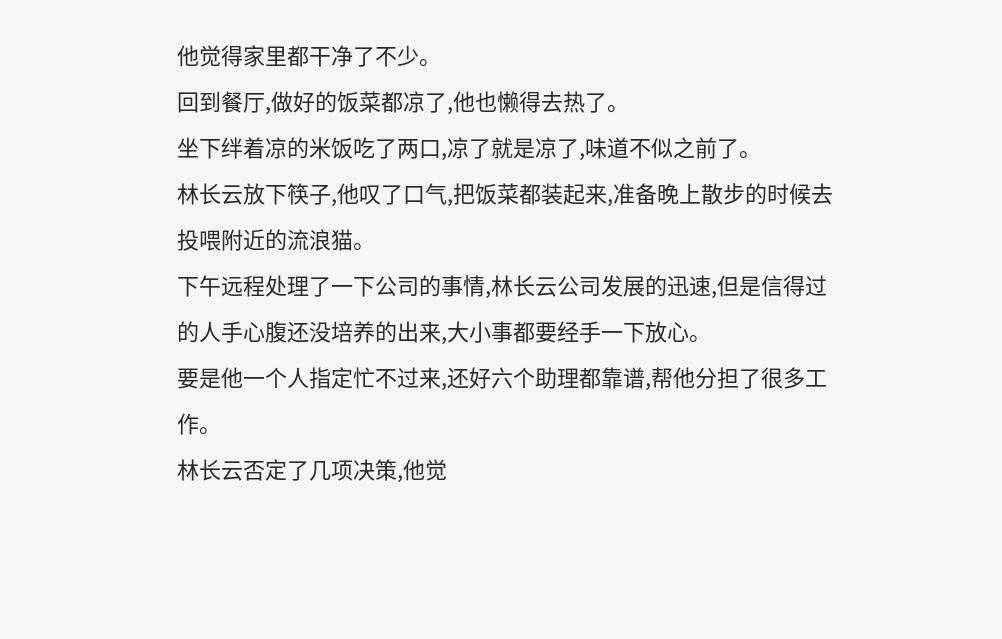他觉得家里都干净了不少。
回到餐厅,做好的饭菜都凉了,他也懒得去热了。
坐下绊着凉的米饭吃了两口,凉了就是凉了,味道不似之前了。
林长云放下筷子,他叹了口气,把饭菜都装起来,准备晚上散步的时候去投喂附近的流浪猫。
下午远程处理了一下公司的事情,林长云公司发展的迅速,但是信得过的人手心腹还没培养的出来,大小事都要经手一下放心。
要是他一个人指定忙不过来,还好六个助理都靠谱,帮他分担了很多工作。
林长云否定了几项决策,他觉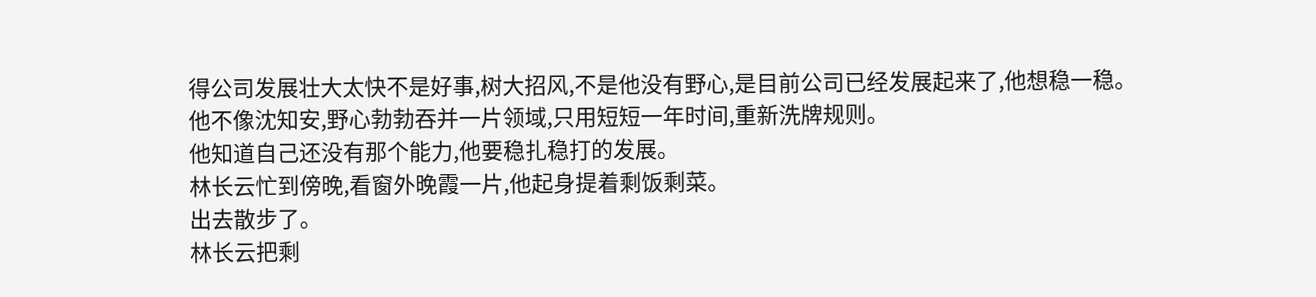得公司发展壮大太快不是好事,树大招风,不是他没有野心,是目前公司已经发展起来了,他想稳一稳。
他不像沈知安,野心勃勃吞并一片领域,只用短短一年时间,重新洗牌规则。
他知道自己还没有那个能力,他要稳扎稳打的发展。
林长云忙到傍晚,看窗外晚霞一片,他起身提着剩饭剩菜。
出去散步了。
林长云把剩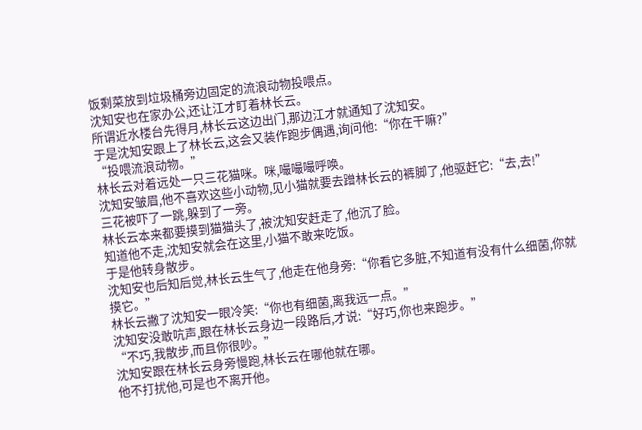饭剩菜放到垃圾桶旁边固定的流浪动物投喂点。
沈知安也在家办公,还让江才盯着林长云。
所谓近水楼台先得月,林长云这边出门,那边江才就通知了沈知安。
于是沈知安跟上了林长云,这会又装作跑步偶遇,询问他:“你在干嘛?”
“投喂流浪动物。”
林长云对着远处一只三花猫咪。咪,嘬嘬嘬呼唤。
沈知安皱眉,他不喜欢这些小动物,见小猫就要去蹭林长云的裤脚了,他驱赶它:“去,去!”
三花被吓了一跳,躲到了一旁。
林长云本来都要摸到猫猫头了,被沈知安赶走了,他沉了脸。
知道他不走,沈知安就会在这里,小猫不敢来吃饭。
于是他转身散步。
沈知安也后知后觉,林长云生气了,他走在他身旁:“你看它多脏,不知道有没有什么细菌,你就摸它。”
林长云撇了沈知安一眼冷笑:“你也有细菌,离我远一点。”
沈知安没敢吭声,跟在林长云身边一段路后,才说:“好巧,你也来跑步。”
“不巧,我散步,而且你很吵。”
沈知安跟在林长云身旁慢跑,林长云在哪他就在哪。
他不打扰他,可是也不离开他。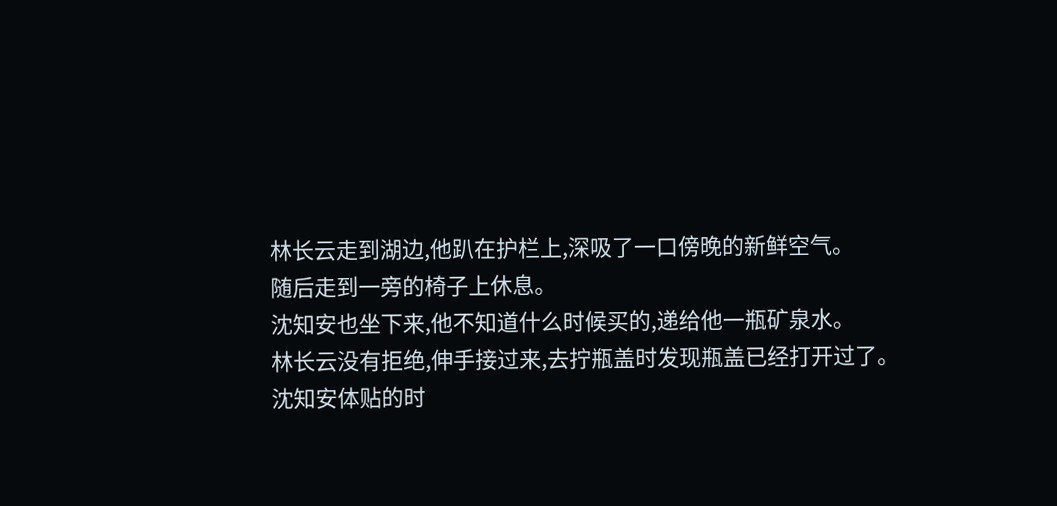林长云走到湖边,他趴在护栏上,深吸了一口傍晚的新鲜空气。
随后走到一旁的椅子上休息。
沈知安也坐下来,他不知道什么时候买的,递给他一瓶矿泉水。
林长云没有拒绝,伸手接过来,去拧瓶盖时发现瓶盖已经打开过了。
沈知安体贴的时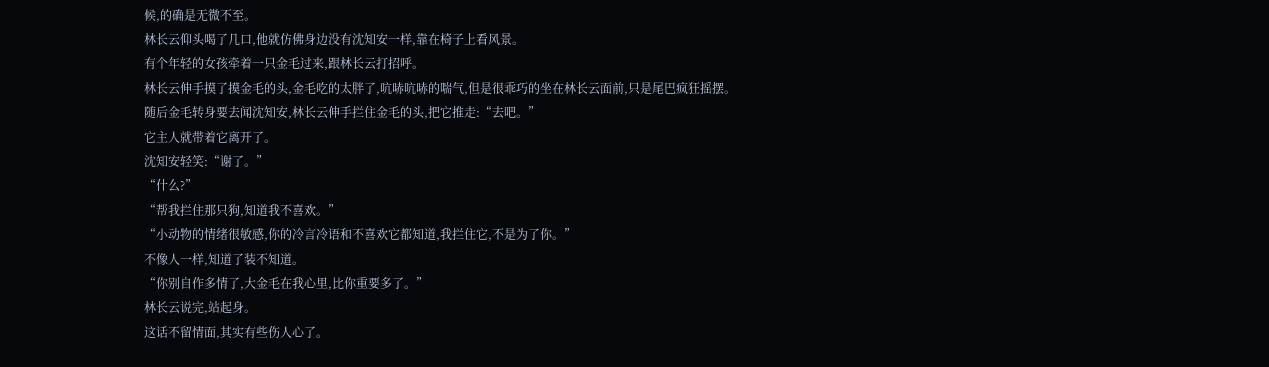候,的确是无微不至。
林长云仰头喝了几口,他就仿佛身边没有沈知安一样,靠在椅子上看风景。
有个年轻的女孩牵着一只金毛过来,跟林长云打招呼。
林长云伸手摸了摸金毛的头,金毛吃的太胖了,吭哧吭哧的喘气,但是很乖巧的坐在林长云面前,只是尾巴疯狂摇摆。
随后金毛转身要去闻沈知安,林长云伸手拦住金毛的头,把它推走:“去吧。”
它主人就带着它离开了。
沈知安轻笑:“谢了。”
“什么?”
“帮我拦住那只狗,知道我不喜欢。”
“小动物的情绪很敏感,你的冷言冷语和不喜欢它都知道,我拦住它,不是为了你。”
不像人一样,知道了装不知道。
“你别自作多情了,大金毛在我心里,比你重要多了。”
林长云说完,站起身。
这话不留情面,其实有些伤人心了。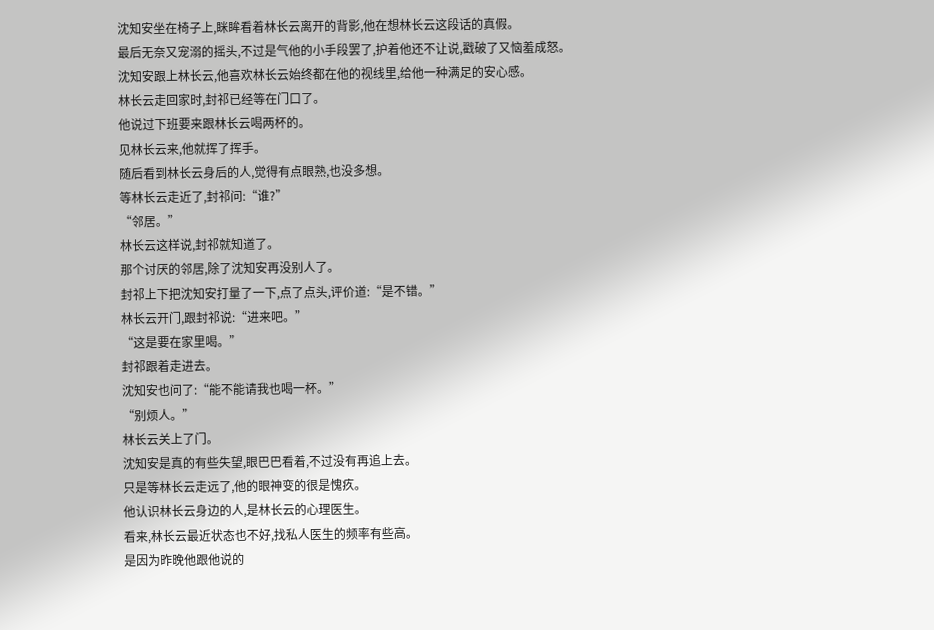沈知安坐在椅子上,眯眸看着林长云离开的背影,他在想林长云这段话的真假。
最后无奈又宠溺的摇头,不过是气他的小手段罢了,护着他还不让说,戳破了又恼羞成怒。
沈知安跟上林长云,他喜欢林长云始终都在他的视线里,给他一种满足的安心感。
林长云走回家时,封祁已经等在门口了。
他说过下班要来跟林长云喝两杯的。
见林长云来,他就挥了挥手。
随后看到林长云身后的人,觉得有点眼熟,也没多想。
等林长云走近了,封祁问:“谁?”
“邻居。”
林长云这样说,封祁就知道了。
那个讨厌的邻居,除了沈知安再没别人了。
封祁上下把沈知安打量了一下,点了点头,评价道:“是不错。”
林长云开门,跟封祁说:“进来吧。”
“这是要在家里喝。”
封祁跟着走进去。
沈知安也问了:“能不能请我也喝一杯。”
“别烦人。”
林长云关上了门。
沈知安是真的有些失望,眼巴巴看着,不过没有再追上去。
只是等林长云走远了,他的眼神变的很是愧疚。
他认识林长云身边的人,是林长云的心理医生。
看来,林长云最近状态也不好,找私人医生的频率有些高。
是因为昨晚他跟他说的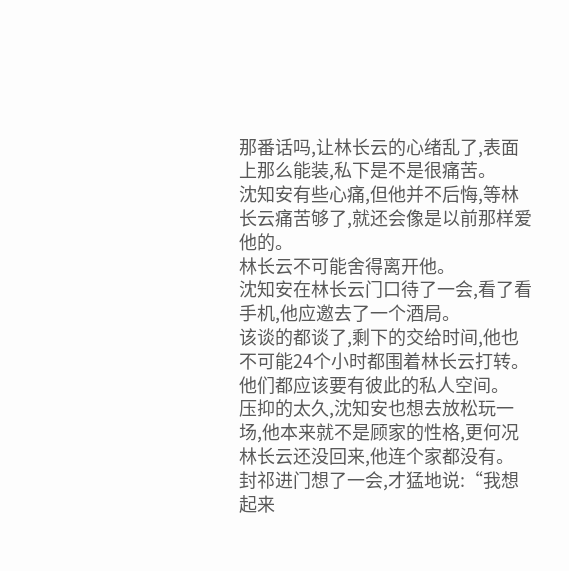那番话吗,让林长云的心绪乱了,表面上那么能装,私下是不是很痛苦。
沈知安有些心痛,但他并不后悔,等林长云痛苦够了,就还会像是以前那样爱他的。
林长云不可能舍得离开他。
沈知安在林长云门口待了一会,看了看手机,他应邀去了一个酒局。
该谈的都谈了,剩下的交给时间,他也不可能24个小时都围着林长云打转。
他们都应该要有彼此的私人空间。
压抑的太久,沈知安也想去放松玩一场,他本来就不是顾家的性格,更何况林长云还没回来,他连个家都没有。
封祁进门想了一会,才猛地说:“我想起来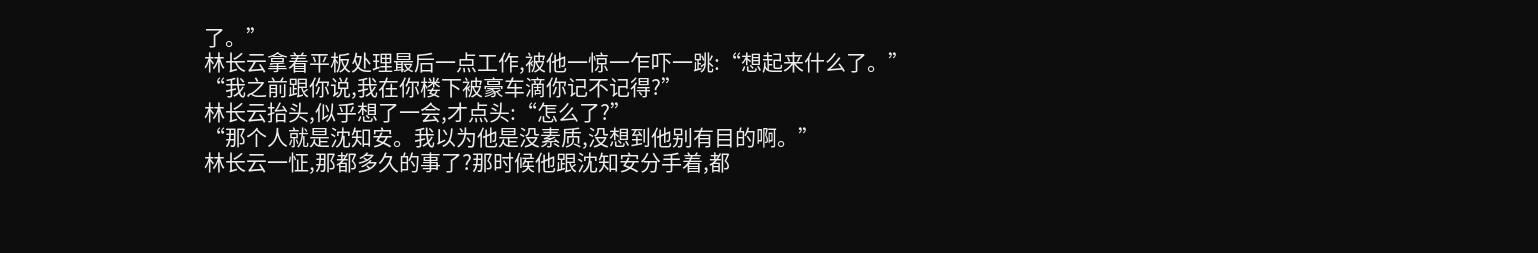了。”
林长云拿着平板处理最后一点工作,被他一惊一乍吓一跳:“想起来什么了。”
“我之前跟你说,我在你楼下被豪车滴你记不记得?”
林长云抬头,似乎想了一会,才点头:“怎么了?”
“那个人就是沈知安。我以为他是没素质,没想到他别有目的啊。”
林长云一怔,那都多久的事了?那时候他跟沈知安分手着,都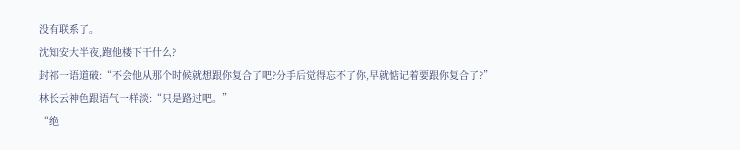没有联系了。
沈知安大半夜,跑他楼下干什么?
封祁一语道破:“不会他从那个时候就想跟你复合了吧?分手后觉得忘不了你,早就惦记着要跟你复合了?”
林长云神色跟语气一样淡:“只是路过吧。”
“绝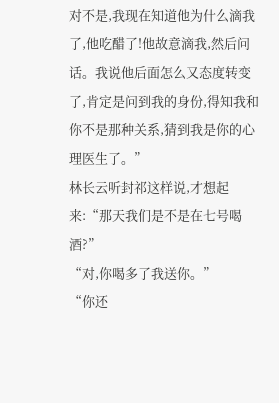对不是,我现在知道他为什么滴我了,他吃醋了!他故意滴我,然后问话。我说他后面怎么又态度转变了,肯定是问到我的身份,得知我和你不是那种关系,猜到我是你的心理医生了。”
林长云听封祁这样说,才想起来:“那天我们是不是在七号喝酒?”
“对,你喝多了我送你。”
“你还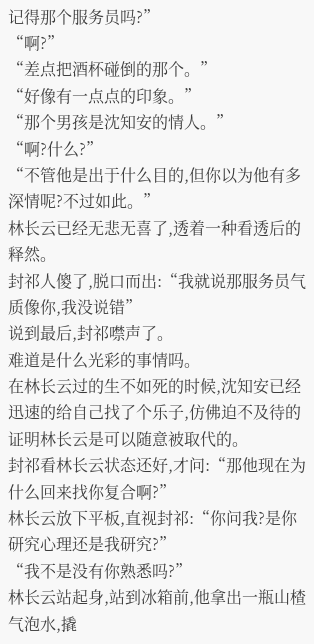记得那个服务员吗?”
“啊?”
“差点把酒杯碰倒的那个。”
“好像有一点点的印象。”
“那个男孩是沈知安的情人。”
“啊?什么?”
“不管他是出于什么目的,但你以为他有多深情呢?不过如此。”
林长云已经无悲无喜了,透着一种看透后的释然。
封祁人傻了,脱口而出:“我就说那服务员气质像你,我没说错”
说到最后,封祁噤声了。
难道是什么光彩的事情吗。
在林长云过的生不如死的时候,沈知安已经迅速的给自己找了个乐子,仿佛迫不及待的证明林长云是可以随意被取代的。
封祁看林长云状态还好,才问:“那他现在为什么回来找你复合啊?”
林长云放下平板,直视封祁:“你问我?是你研究心理还是我研究?”
“我不是没有你熟悉吗?”
林长云站起身,站到冰箱前,他拿出一瓶山楂气泡水,撬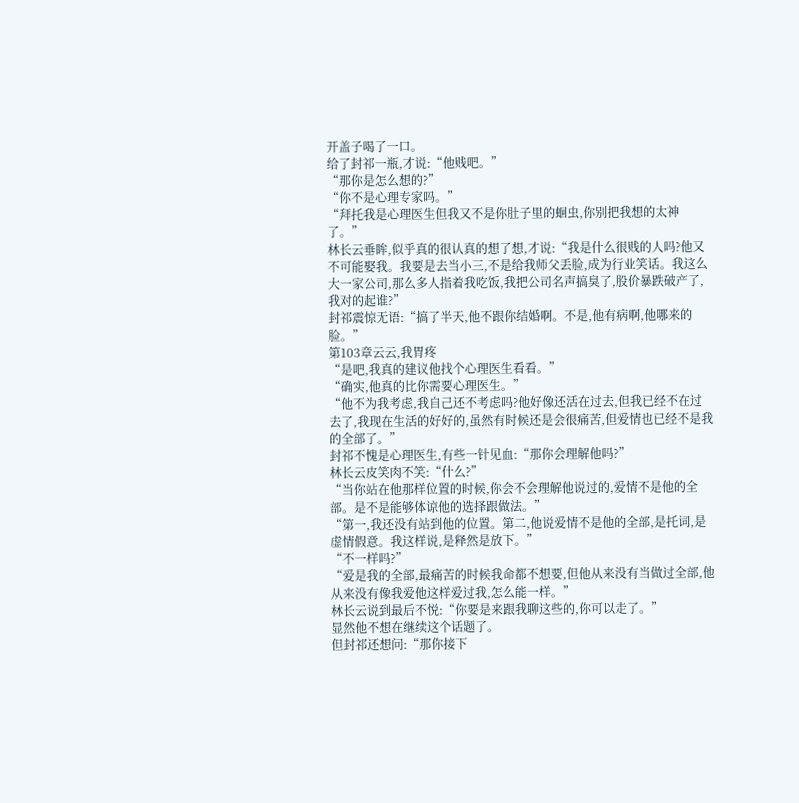开盖子喝了一口。
给了封祁一瓶,才说:“他贱吧。”
“那你是怎么想的?”
“你不是心理专家吗。”
“拜托我是心理医生但我又不是你肚子里的蛔虫,你别把我想的太神了。”
林长云垂眸,似乎真的很认真的想了想,才说:“我是什么很贱的人吗?他又不可能娶我。我要是去当小三,不是给我师父丢脸,成为行业笑话。我这么大一家公司,那么多人指着我吃饭,我把公司名声搞臭了,股价暴跌破产了,我对的起谁?”
封祁震惊无语:“搞了半天,他不跟你结婚啊。不是,他有病啊,他哪来的脸。”
第103章云云,我胃疼
“是吧,我真的建议他找个心理医生看看。”
“确实,他真的比你需要心理医生。”
“他不为我考虑,我自己还不考虑吗?他好像还活在过去,但我已经不在过去了,我现在生活的好好的,虽然有时候还是会很痛苦,但爱情也已经不是我的全部了。”
封祁不愧是心理医生,有些一针见血:“那你会理解他吗?”
林长云皮笑肉不笑:“什么?”
“当你站在他那样位置的时候,你会不会理解他说过的,爱情不是他的全部。是不是能够体谅他的选择跟做法。”
“第一,我还没有站到他的位置。第二,他说爱情不是他的全部,是托词,是虚情假意。我这样说,是释然是放下。”
“不一样吗?”
“爱是我的全部,最痛苦的时候我命都不想要,但他从来没有当做过全部,他从来没有像我爱他这样爱过我,怎么能一样。”
林长云说到最后不悦:“你要是来跟我聊这些的,你可以走了。”
显然他不想在继续这个话题了。
但封祁还想问:“那你接下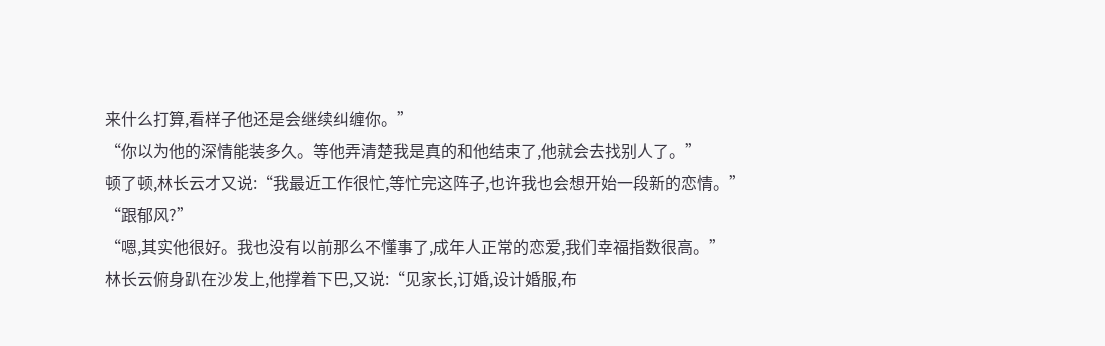来什么打算,看样子他还是会继续纠缠你。”
“你以为他的深情能装多久。等他弄清楚我是真的和他结束了,他就会去找别人了。”
顿了顿,林长云才又说:“我最近工作很忙,等忙完这阵子,也许我也会想开始一段新的恋情。”
“跟郁风?”
“嗯,其实他很好。我也没有以前那么不懂事了,成年人正常的恋爱,我们幸福指数很高。”
林长云俯身趴在沙发上,他撑着下巴,又说:“见家长,订婚,设计婚服,布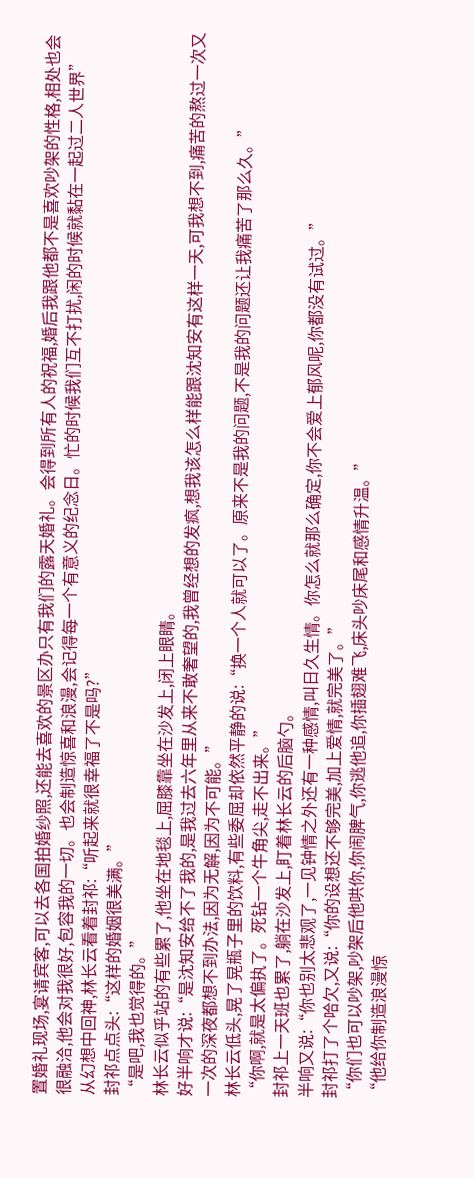置婚礼现场,宴请宾客,可以去各国拍婚纱照,还能去喜欢的景区办只有我们的露天婚礼。会得到所有人的祝福,婚后我跟他都不是喜欢吵架的性格,相处也会很融洽,他会对我很好,包容我的一切。也会制造惊喜和浪漫,会记得每一个有意义的纪念日。忙的时候我们互不打扰,闲的时候就黏在一起过二人世界”
从幻想中回神,林长云看着封祁:“听起来就很幸福了不是吗?”
封祁点点头:“这样的婚姻很美满。”
“是吧,我也觉得的。”
林长云似乎站的有些累了,他坐在地毯上,屈膝靠坐在沙发上,闭上眼睛。
好半响才说:“是沈知安给不了我的,是我过去六年里从来不敢奢望的,我曾经想的发疯,想我该怎么样能跟沈知安有这样一天,可我想不到,痛苦的熬过一次又一次的深夜都想不到办法,因为无解,因为不可能。”
林长云低头,晃了晃瓶子里的饮料,有些委屈却依然平静的说:“换一个人就可以了。原来不是我的问题,不是我的问题还让我痛苦了那么久。”
“你啊,就是太偏执了。死钻一个牛角尖,走不出来。”
封祁上一天班也累了,躺在沙发上,盯着林长云的后脑勺。
半响又说:“你也别太悲观了,一见钟情之外还有一种感情,叫日久生情。你怎么就那么确定,你不会爱上郁风呢,你都没有试过。”
封祁打了个哈欠,又说:“你的设想还不够完美,加上爱情,就完美了。”
“你们也可以吵架,吵架后他哄你,你闹脾气,你逃他追,你插翅难飞,床头吵床尾和感情升温。”
“他给你制造浪漫惊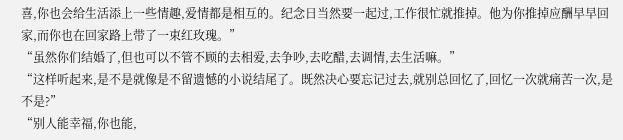喜,你也会给生活添上一些情趣,爱情都是相互的。纪念日当然要一起过,工作很忙就推掉。他为你推掉应酬早早回家,而你也在回家路上带了一束红玫瑰。”
“虽然你们结婚了,但也可以不管不顾的去相爱,去争吵,去吃醋,去调情,去生活嘛。”
“这样听起来,是不是就像是不留遗憾的小说结尾了。既然决心要忘记过去,就别总回忆了,回忆一次就痛苦一次,是不是?”
“别人能幸福,你也能,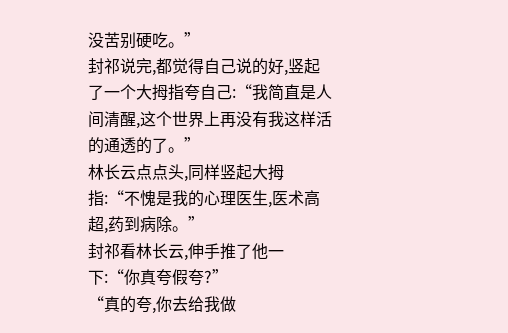没苦别硬吃。”
封祁说完,都觉得自己说的好,竖起了一个大拇指夸自己:“我简直是人间清醒,这个世界上再没有我这样活的通透的了。”
林长云点点头,同样竖起大拇指:“不愧是我的心理医生,医术高超,药到病除。”
封祁看林长云,伸手推了他一下:“你真夸假夸?”
“真的夸,你去给我做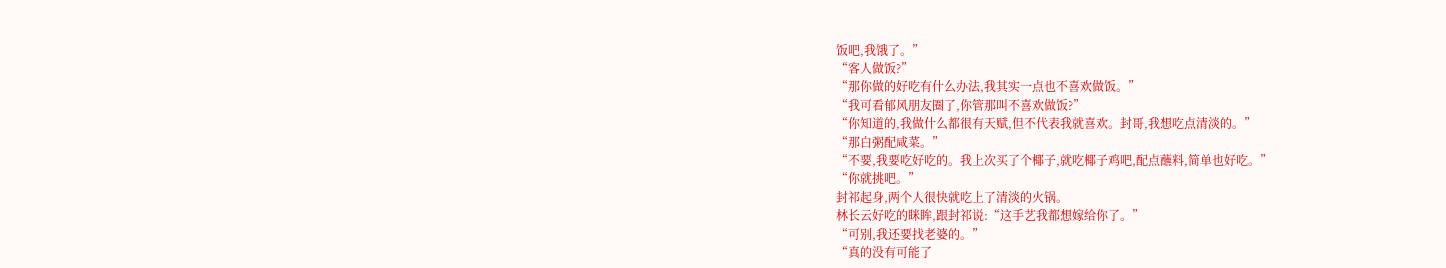饭吧,我饿了。”
“客人做饭?”
“那你做的好吃有什么办法,我其实一点也不喜欢做饭。”
“我可看郁风朋友圈了,你管那叫不喜欢做饭?”
“你知道的,我做什么都很有天赋,但不代表我就喜欢。封哥,我想吃点清淡的。”
“那白粥配咸菜。”
“不要,我要吃好吃的。我上次买了个椰子,就吃椰子鸡吧,配点蘸料,简单也好吃。”
“你就挑吧。”
封祁起身,两个人很快就吃上了清淡的火锅。
林长云好吃的眯眸,跟封祁说:“这手艺我都想嫁给你了。”
“可别,我还要找老婆的。”
“真的没有可能了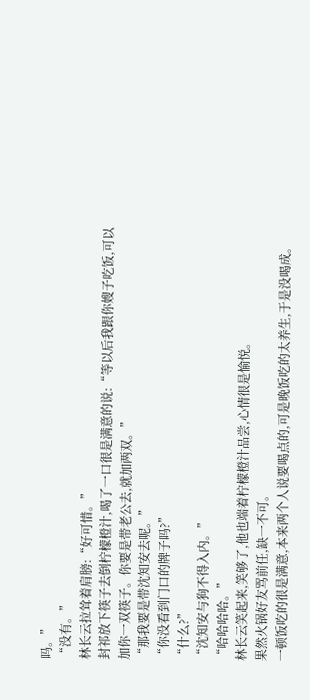吗。”
“没有。”
林长云拉耸着肩膀:“好可惜。”
封祁放下筷子去倒柠檬橙汁,喝了一口很是满意的说:“等以后我跟你嫂子吃饭,可以加你一双筷子。你要是带老公去,就加两双。”
“那我要是带沈知安去呢。”
“你没看到门口的牌子吗?”
“什么?”
“沈知安与狗不得入内。”
“哈哈哈哈。”
林长云笑起来,笑够了,他也端着柠檬橙汁品尝,心情很是愉悦。
果然火锅好友骂前任,缺一不可。
一顿饭吃的很是满意,本来两个人说要喝点的,可是晚饭吃的太养生,于是没喝成。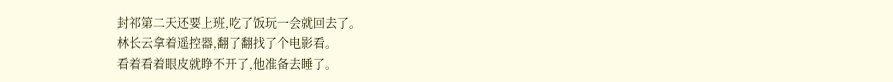封祁第二天还要上班,吃了饭玩一会就回去了。
林长云拿着遥控器,翻了翻找了个电影看。
看着看着眼皮就睁不开了,他准备去睡了。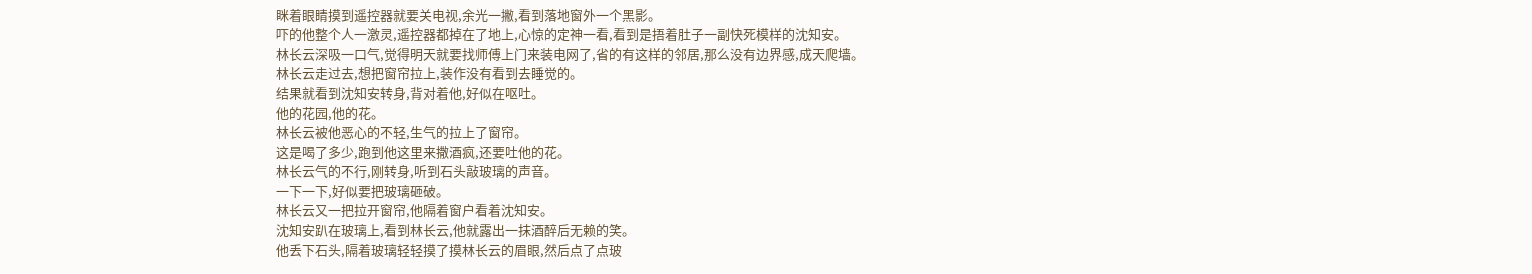眯着眼睛摸到遥控器就要关电视,余光一撇,看到落地窗外一个黑影。
吓的他整个人一激灵,遥控器都掉在了地上,心惊的定神一看,看到是捂着肚子一副快死模样的沈知安。
林长云深吸一口气,觉得明天就要找师傅上门来装电网了,省的有这样的邻居,那么没有边界感,成天爬墙。
林长云走过去,想把窗帘拉上,装作没有看到去睡觉的。
结果就看到沈知安转身,背对着他,好似在呕吐。
他的花园,他的花。
林长云被他恶心的不轻,生气的拉上了窗帘。
这是喝了多少,跑到他这里来撒酒疯,还要吐他的花。
林长云气的不行,刚转身,听到石头敲玻璃的声音。
一下一下,好似要把玻璃砸破。
林长云又一把拉开窗帘,他隔着窗户看着沈知安。
沈知安趴在玻璃上,看到林长云,他就露出一抹酒醉后无赖的笑。
他丢下石头,隔着玻璃轻轻摸了摸林长云的眉眼,然后点了点玻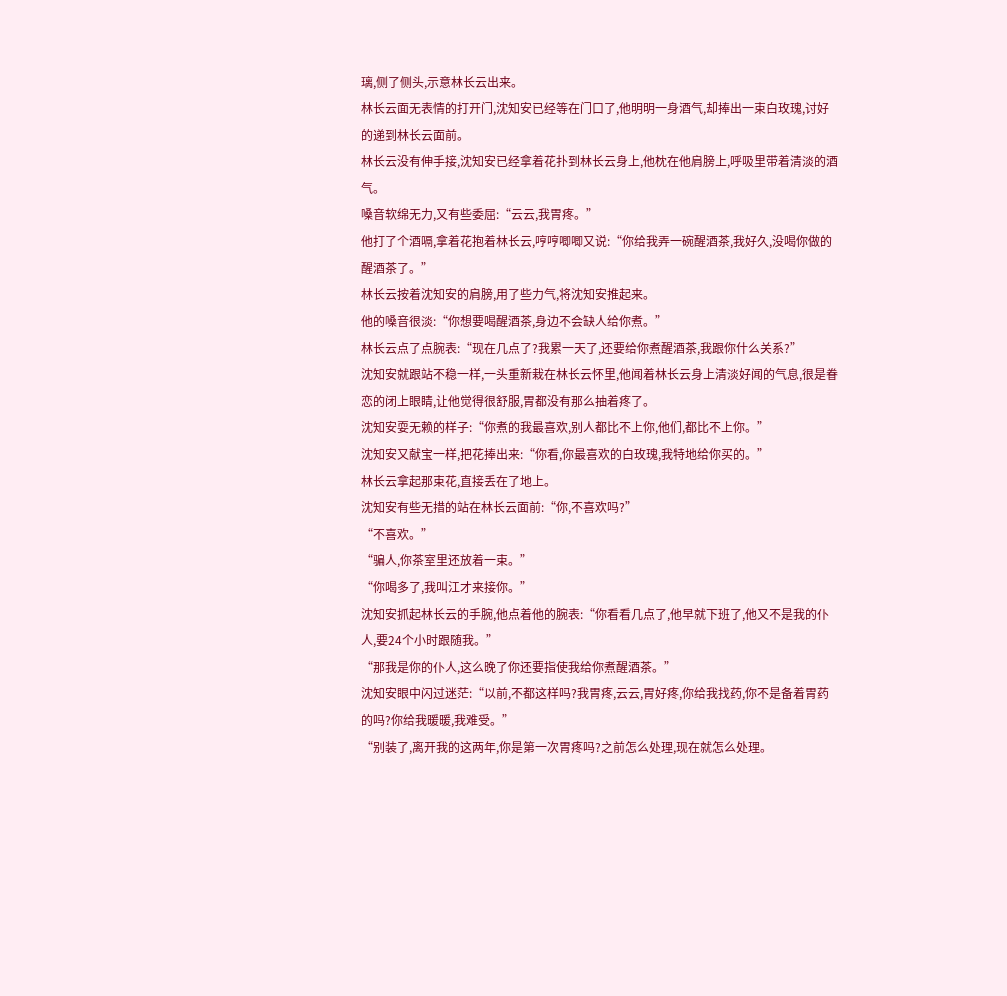璃,侧了侧头,示意林长云出来。
林长云面无表情的打开门,沈知安已经等在门口了,他明明一身酒气,却捧出一束白玫瑰,讨好的递到林长云面前。
林长云没有伸手接,沈知安已经拿着花扑到林长云身上,他枕在他肩膀上,呼吸里带着清淡的酒气。
嗓音软绵无力,又有些委屈:“云云,我胃疼。”
他打了个酒嗝,拿着花抱着林长云,哼哼唧唧又说:“你给我弄一碗醒酒茶,我好久,没喝你做的醒酒茶了。”
林长云按着沈知安的肩膀,用了些力气,将沈知安推起来。
他的嗓音很淡:“你想要喝醒酒茶,身边不会缺人给你煮。”
林长云点了点腕表:“现在几点了?我累一天了,还要给你煮醒酒茶,我跟你什么关系?”
沈知安就跟站不稳一样,一头重新栽在林长云怀里,他闻着林长云身上清淡好闻的气息,很是眷恋的闭上眼睛,让他觉得很舒服,胃都没有那么抽着疼了。
沈知安耍无赖的样子:“你煮的我最喜欢,别人都比不上你,他们,都比不上你。”
沈知安又献宝一样,把花捧出来:“你看,你最喜欢的白玫瑰,我特地给你买的。”
林长云拿起那束花,直接丢在了地上。
沈知安有些无措的站在林长云面前:“你,不喜欢吗?”
“不喜欢。”
“骗人,你茶室里还放着一束。”
“你喝多了,我叫江才来接你。”
沈知安抓起林长云的手腕,他点着他的腕表:“你看看几点了,他早就下班了,他又不是我的仆人,要24个小时跟随我。”
“那我是你的仆人,这么晚了你还要指使我给你煮醒酒茶。”
沈知安眼中闪过迷茫:“以前,不都这样吗?我胃疼,云云,胃好疼,你给我找药,你不是备着胃药的吗?你给我暖暖,我难受。”
“别装了,离开我的这两年,你是第一次胃疼吗?之前怎么处理,现在就怎么处理。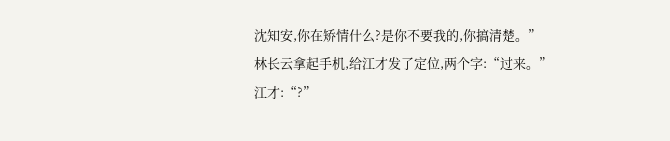沈知安,你在矫情什么?是你不要我的,你搞清楚。”
林长云拿起手机,给江才发了定位,两个字:“过来。”
江才:“?”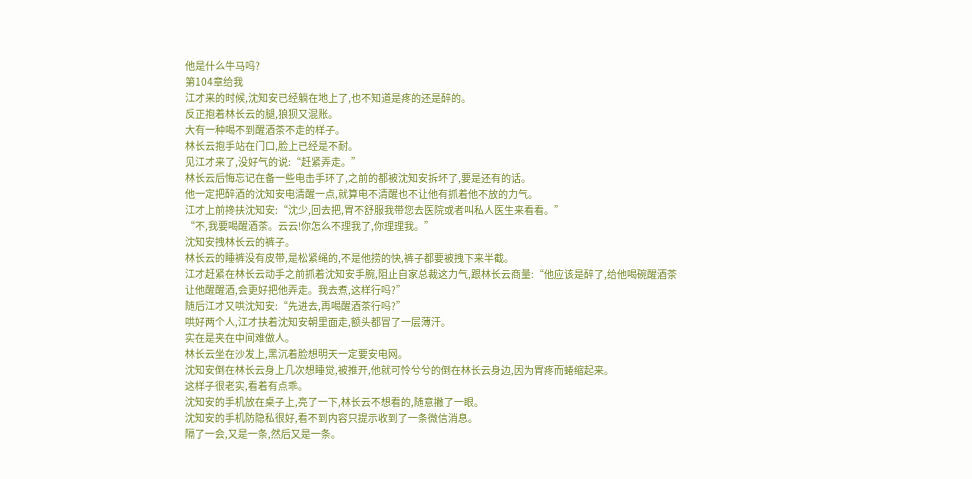他是什么牛马吗?
第104章给我
江才来的时候,沈知安已经躺在地上了,也不知道是疼的还是醉的。
反正抱着林长云的腿,狼狈又混账。
大有一种喝不到醒酒茶不走的样子。
林长云抱手站在门口,脸上已经是不耐。
见江才来了,没好气的说:“赶紧弄走。”
林长云后悔忘记在备一些电击手环了,之前的都被沈知安拆坏了,要是还有的话。
他一定把醉酒的沈知安电清醒一点,就算电不清醒也不让他有抓着他不放的力气。
江才上前搀扶沈知安:“沈少,回去把,胃不舒服我带您去医院或者叫私人医生来看看。”
“不,我要喝醒酒茶。云云!你怎么不理我了,你理理我。”
沈知安拽林长云的裤子。
林长云的睡裤没有皮带,是松紧绳的,不是他捞的快,裤子都要被拽下来半截。
江才赶紧在林长云动手之前抓着沈知安手腕,阻止自家总裁这力气,跟林长云商量:“他应该是醉了,给他喝碗醒酒茶让他醒醒酒,会更好把他弄走。我去煮,这样行吗?”
随后江才又哄沈知安:“先进去,再喝醒酒茶行吗?”
哄好两个人,江才扶着沈知安朝里面走,额头都冒了一层薄汗。
实在是夹在中间难做人。
林长云坐在沙发上,黑沉着脸想明天一定要安电网。
沈知安倒在林长云身上几次想睡觉,被推开,他就可怜兮兮的倒在林长云身边,因为胃疼而蜷缩起来。
这样子很老实,看着有点乖。
沈知安的手机放在桌子上,亮了一下,林长云不想看的,随意撇了一眼。
沈知安的手机防隐私很好,看不到内容只提示收到了一条微信消息。
隔了一会,又是一条,然后又是一条。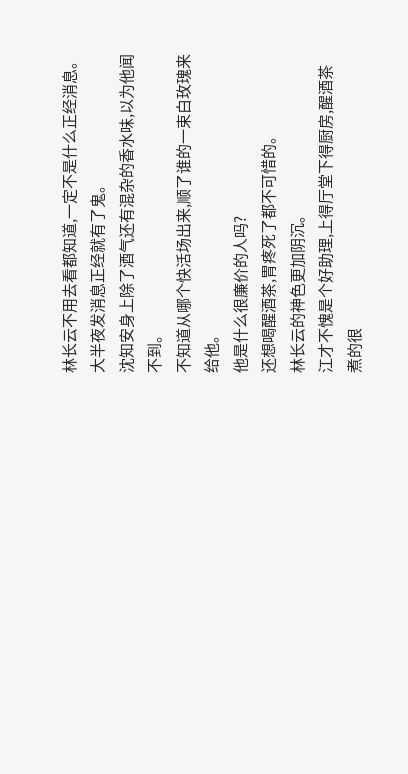林长云不用去看都知道,一定不是什么正经消息。
大半夜发消息正经就有了鬼。
沈知安身上除了酒气还有混杂的香水味,以为他闻不到。
不知道从哪个快活场出来,顺了谁的一束白玫瑰来给他。
他是什么很廉价的人吗?
还想喝醒酒茶,胃疼死了都不可惜的。
林长云的神色更加阴沉。
江才不愧是个好助理,上得厅堂下得厨房,醒酒茶煮的很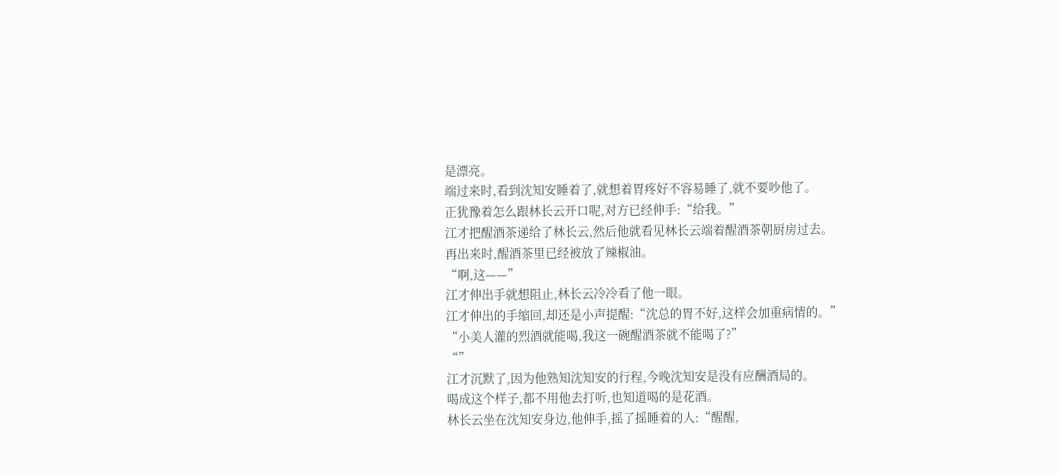是漂亮。
端过来时,看到沈知安睡着了,就想着胃疼好不容易睡了,就不要吵他了。
正犹豫着怎么跟林长云开口呢,对方已经伸手:“给我。”
江才把醒酒茶递给了林长云,然后他就看见林长云端着醒酒茶朝厨房过去。
再出来时,醒酒茶里已经被放了辣椒油。
“啊,这——”
江才伸出手就想阻止,林长云冷冷看了他一眼。
江才伸出的手缩回,却还是小声提醒:“沈总的胃不好,这样会加重病情的。”
“小美人灌的烈酒就能喝,我这一碗醒酒茶就不能喝了?”
“”
江才沉默了,因为他熟知沈知安的行程,今晚沈知安是没有应酬酒局的。
喝成这个样子,都不用他去打听,也知道喝的是花酒。
林长云坐在沈知安身边,他伸手,摇了摇睡着的人:“醒醒,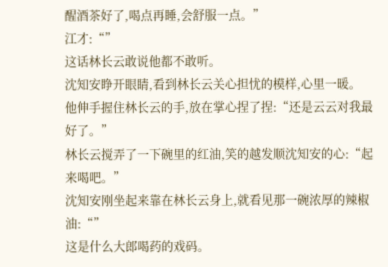醒酒茶好了,喝点再睡,会舒服一点。”
江才:“”
这话林长云敢说他都不敢听。
沈知安睁开眼睛,看到林长云关心担忧的模样,心里一暖。
他伸手握住林长云的手,放在掌心捏了捏:“还是云云对我最好了。”
林长云搅弄了一下碗里的红油,笑的越发顺沈知安的心:“起来喝吧。”
沈知安刚坐起来靠在林长云身上,就看见那一碗浓厚的辣椒油:“”
这是什么大郎喝药的戏码。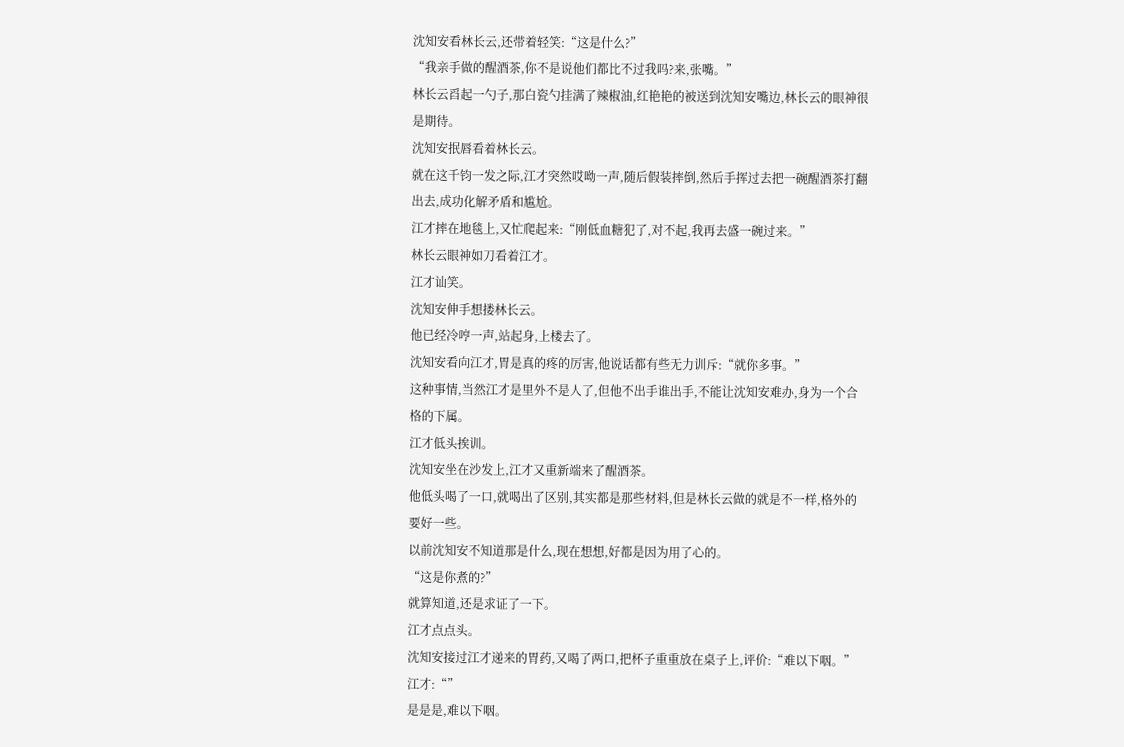沈知安看林长云,还带着轻笑:“这是什么?”
“我亲手做的醒酒茶,你不是说他们都比不过我吗?来,张嘴。”
林长云舀起一勺子,那白瓷勺挂满了辣椒油,红艳艳的被送到沈知安嘴边,林长云的眼神很是期待。
沈知安抿唇看着林长云。
就在这千钧一发之际,江才突然哎呦一声,随后假装摔倒,然后手挥过去把一碗醒酒茶打翻出去,成功化解矛盾和尴尬。
江才摔在地毯上,又忙爬起来:“刚低血糖犯了,对不起,我再去盛一碗过来。”
林长云眼神如刀看着江才。
江才讪笑。
沈知安伸手想搂林长云。
他已经冷哼一声,站起身,上楼去了。
沈知安看向江才,胃是真的疼的厉害,他说话都有些无力训斥:“就你多事。”
这种事情,当然江才是里外不是人了,但他不出手谁出手,不能让沈知安难办,身为一个合格的下属。
江才低头挨训。
沈知安坐在沙发上,江才又重新端来了醒酒茶。
他低头喝了一口,就喝出了区别,其实都是那些材料,但是林长云做的就是不一样,格外的要好一些。
以前沈知安不知道那是什么,现在想想,好都是因为用了心的。
“这是你煮的?”
就算知道,还是求证了一下。
江才点点头。
沈知安接过江才递来的胃药,又喝了两口,把杯子重重放在桌子上,评价:“难以下咽。”
江才:“”
是是是,难以下咽。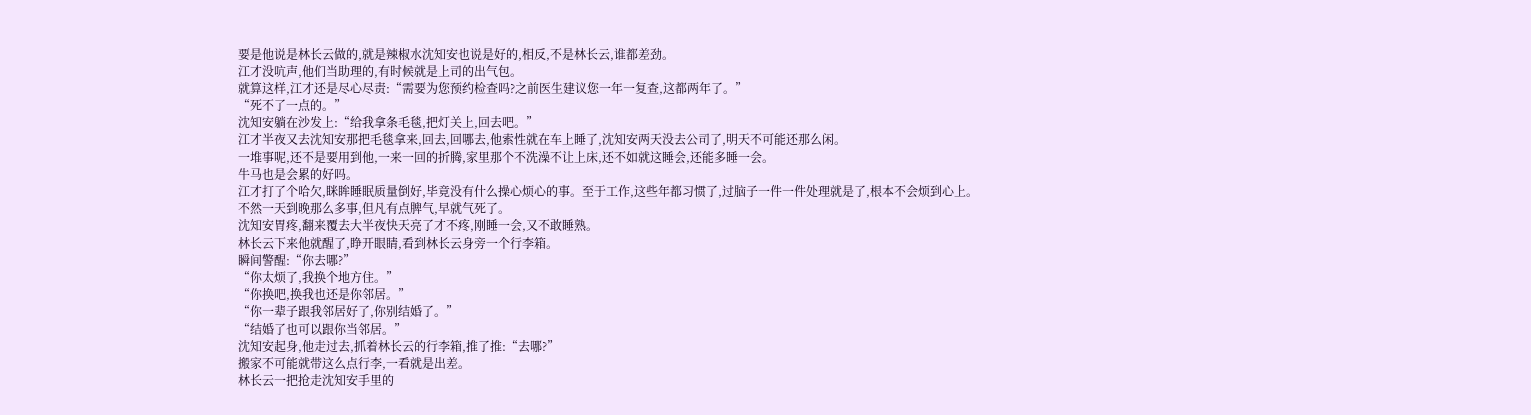要是他说是林长云做的,就是辣椒水沈知安也说是好的,相反,不是林长云,谁都差劲。
江才没吭声,他们当助理的,有时候就是上司的出气包。
就算这样,江才还是尽心尽责:“需要为您预约检查吗?之前医生建议您一年一复查,这都两年了。”
“死不了一点的。”
沈知安躺在沙发上:“给我拿条毛毯,把灯关上,回去吧。”
江才半夜又去沈知安那把毛毯拿来,回去,回哪去,他索性就在车上睡了,沈知安两天没去公司了,明天不可能还那么闲。
一堆事呢,还不是要用到他,一来一回的折腾,家里那个不洗澡不让上床,还不如就这睡会,还能多睡一会。
牛马也是会累的好吗。
江才打了个哈欠,眯眸睡眠质量倒好,毕竟没有什么操心烦心的事。至于工作,这些年都习惯了,过脑子一件一件处理就是了,根本不会烦到心上。
不然一天到晚那么多事,但凡有点脾气,早就气死了。
沈知安胃疼,翻来覆去大半夜快天亮了才不疼,刚睡一会,又不敢睡熟。
林长云下来他就醒了,睁开眼睛,看到林长云身旁一个行李箱。
瞬间警醒:“你去哪?”
“你太烦了,我换个地方住。”
“你换吧,换我也还是你邻居。”
“你一辈子跟我邻居好了,你别结婚了。”
“结婚了也可以跟你当邻居。”
沈知安起身,他走过去,抓着林长云的行李箱,推了推:“去哪?”
搬家不可能就带这么点行李,一看就是出差。
林长云一把抢走沈知安手里的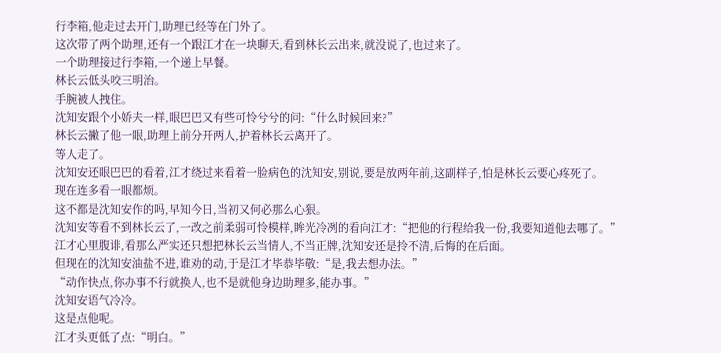行李箱,他走过去开门,助理已经等在门外了。
这次带了两个助理,还有一个跟江才在一块聊天,看到林长云出来,就没说了,也过来了。
一个助理接过行李箱,一个递上早餐。
林长云低头咬三明治。
手腕被人拽住。
沈知安跟个小娇夫一样,眼巴巴又有些可怜兮兮的问:“什么时候回来?”
林长云撇了他一眼,助理上前分开两人,护着林长云离开了。
等人走了。
沈知安还眼巴巴的看着,江才绕过来看着一脸病色的沈知安,别说,要是放两年前,这副样子,怕是林长云要心疼死了。
现在连多看一眼都烦。
这不都是沈知安作的吗,早知今日,当初又何必那么心狠。
沈知安等看不到林长云了,一改之前柔弱可怜模样,眸光冷冽的看向江才:“把他的行程给我一份,我要知道他去哪了。”
江才心里腹诽,看那么严实还只想把林长云当情人,不当正牌,沈知安还是拎不清,后悔的在后面。
但现在的沈知安油盐不进,谁劝的动,于是江才毕恭毕敬:“是,我去想办法。”
“动作快点,你办事不行就换人,也不是就他身边助理多,能办事。”
沈知安语气冷冷。
这是点他呢。
江才头更低了点:“明白。”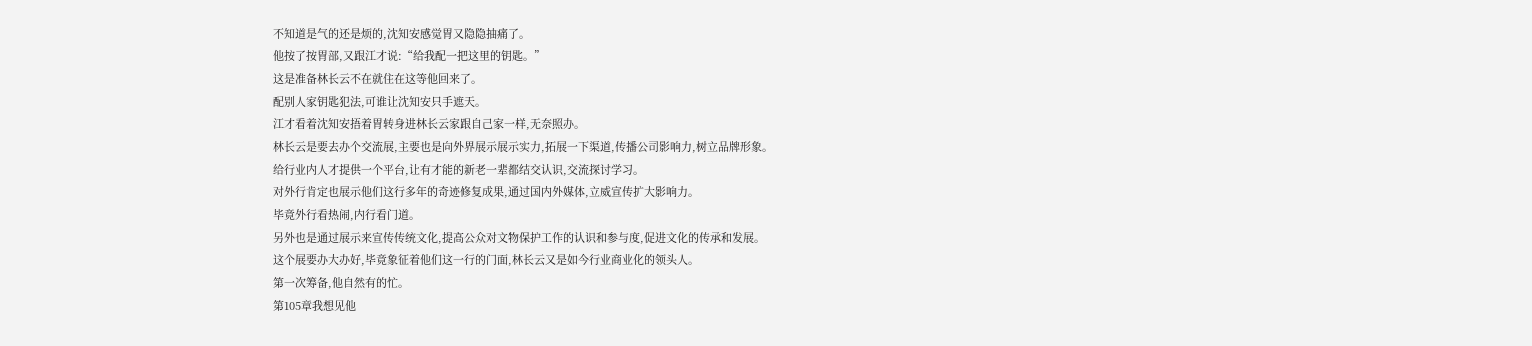不知道是气的还是烦的,沈知安感觉胃又隐隐抽痛了。
他按了按胃部,又跟江才说:“给我配一把这里的钥匙。”
这是准备林长云不在就住在这等他回来了。
配别人家钥匙犯法,可谁让沈知安只手遮天。
江才看着沈知安捂着胃转身进林长云家跟自己家一样,无奈照办。
林长云是要去办个交流展,主要也是向外界展示展示实力,拓展一下渠道,传播公司影响力,树立品牌形象。
给行业内人才提供一个平台,让有才能的新老一辈都结交认识,交流探讨学习。
对外行肯定也展示他们这行多年的奇迹修复成果,通过国内外媒体,立威宣传扩大影响力。
毕竟外行看热闹,内行看门道。
另外也是通过展示来宣传传统文化,提高公众对文物保护工作的认识和参与度,促进文化的传承和发展。
这个展要办大办好,毕竟象征着他们这一行的门面,林长云又是如今行业商业化的领头人。
第一次筹备,他自然有的忙。
第105章我想见他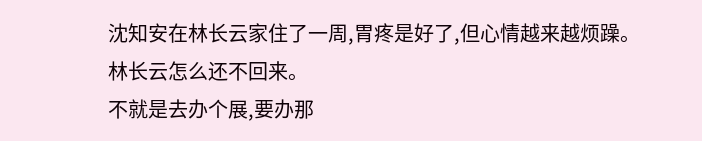沈知安在林长云家住了一周,胃疼是好了,但心情越来越烦躁。
林长云怎么还不回来。
不就是去办个展,要办那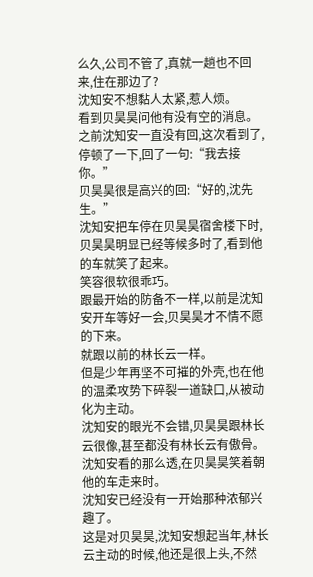么久,公司不管了,真就一趟也不回来,住在那边了?
沈知安不想黏人太紧,惹人烦。
看到贝昊昊问他有没有空的消息。
之前沈知安一直没有回,这次看到了,停顿了一下,回了一句:“我去接你。”
贝昊昊很是高兴的回:“好的,沈先生。”
沈知安把车停在贝昊昊宿舍楼下时,贝昊昊明显已经等候多时了,看到他的车就笑了起来。
笑容很软很乖巧。
跟最开始的防备不一样,以前是沈知安开车等好一会,贝昊昊才不情不愿的下来。
就跟以前的林长云一样。
但是少年再坚不可摧的外壳,也在他的温柔攻势下碎裂一道缺口,从被动化为主动。
沈知安的眼光不会错,贝昊昊跟林长云很像,甚至都没有林长云有傲骨。
沈知安看的那么透,在贝昊昊笑着朝他的车走来时。
沈知安已经没有一开始那种浓郁兴趣了。
这是对贝昊昊,沈知安想起当年,林长云主动的时候,他还是很上头,不然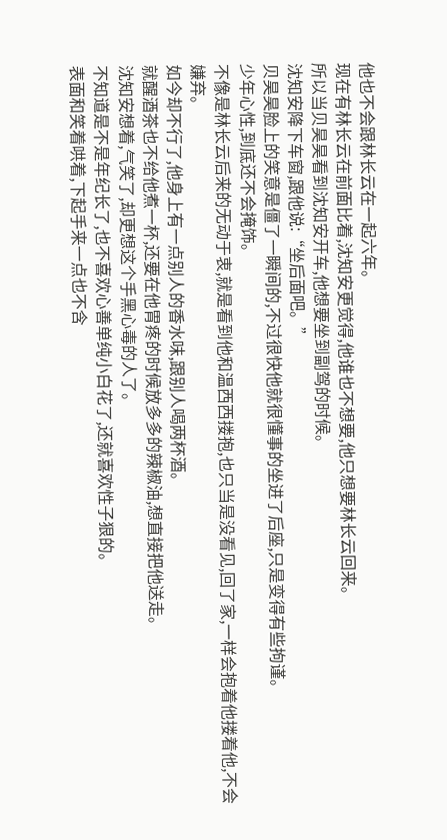他也不会跟林长云在一起六年。
现在有林长云在前面比着,沈知安更觉得,他谁也不想要,他只想要林长云回来。
所以当贝昊昊看到沈知安开车,他想要坐到副驾的时候。
沈知安降下车窗,跟他说:“坐后面吧。”
贝昊昊脸上的笑意是僵了一瞬间的,不过很快他就很懂事的坐进了后座,只是变得有些拘谨。
少年心性,到底还不会掩饰。
不像是林长云后来的无动于衷,就是看到他和温西西搂抱,也只当是没看见,回了家,一样会抱着他搂着他,不会嫌弃。
如今却不行了,他身上有一点别人的香水味,跟别人喝两杯酒。
就醒酒茶也不给他煮一杯,还要在他胃疼的时候放多多的辣椒油,想直接把他送走。
沈知安想着,气笑了,却更想这个手黑心毒的人了。
不知道是不是年纪长了,也不喜欢心善单纯小白花了,还就喜欢性子狠的。
表面和笑着哄着,下起手来一点也不含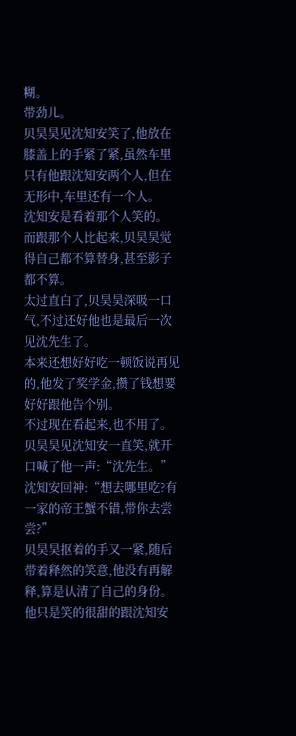糊。
带劲儿。
贝昊昊见沈知安笑了,他放在膝盖上的手紧了紧,虽然车里只有他跟沈知安两个人,但在无形中,车里还有一个人。
沈知安是看着那个人笑的。
而跟那个人比起来,贝昊昊觉得自己都不算替身,甚至影子都不算。
太过直白了,贝昊昊深吸一口气,不过还好他也是最后一次见沈先生了。
本来还想好好吃一顿饭说再见的,他发了奖学金,攒了钱想要好好跟他告个别。
不过现在看起来,也不用了。
贝昊昊见沈知安一直笑,就开口喊了他一声:“沈先生。”
沈知安回神:“想去哪里吃?有一家的帝王蟹不错,带你去尝尝?”
贝昊昊抠着的手又一紧,随后带着释然的笑意,他没有再解释,算是认清了自己的身份。
他只是笑的很甜的跟沈知安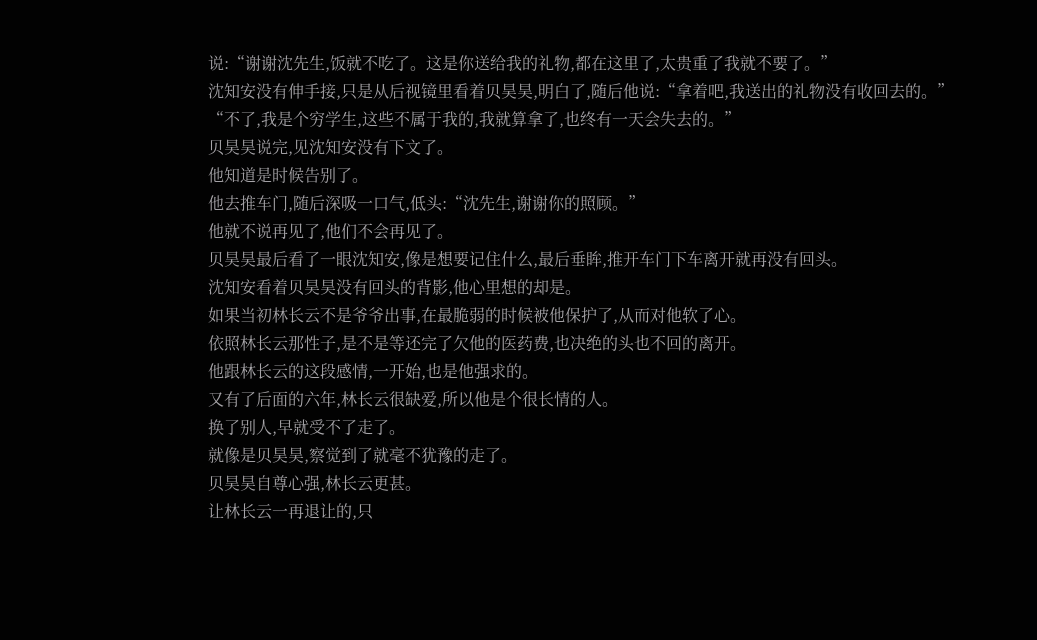说:“谢谢沈先生,饭就不吃了。这是你送给我的礼物,都在这里了,太贵重了我就不要了。”
沈知安没有伸手接,只是从后视镜里看着贝昊昊,明白了,随后他说:“拿着吧,我送出的礼物没有收回去的。”
“不了,我是个穷学生,这些不属于我的,我就算拿了,也终有一天会失去的。”
贝昊昊说完,见沈知安没有下文了。
他知道是时候告别了。
他去推车门,随后深吸一口气,低头:“沈先生,谢谢你的照顾。”
他就不说再见了,他们不会再见了。
贝昊昊最后看了一眼沈知安,像是想要记住什么,最后垂眸,推开车门下车离开就再没有回头。
沈知安看着贝昊昊没有回头的背影,他心里想的却是。
如果当初林长云不是爷爷出事,在最脆弱的时候被他保护了,从而对他软了心。
依照林长云那性子,是不是等还完了欠他的医药费,也决绝的头也不回的离开。
他跟林长云的这段感情,一开始,也是他强求的。
又有了后面的六年,林长云很缺爱,所以他是个很长情的人。
换了别人,早就受不了走了。
就像是贝昊昊,察觉到了就毫不犹豫的走了。
贝昊昊自尊心强,林长云更甚。
让林长云一再退让的,只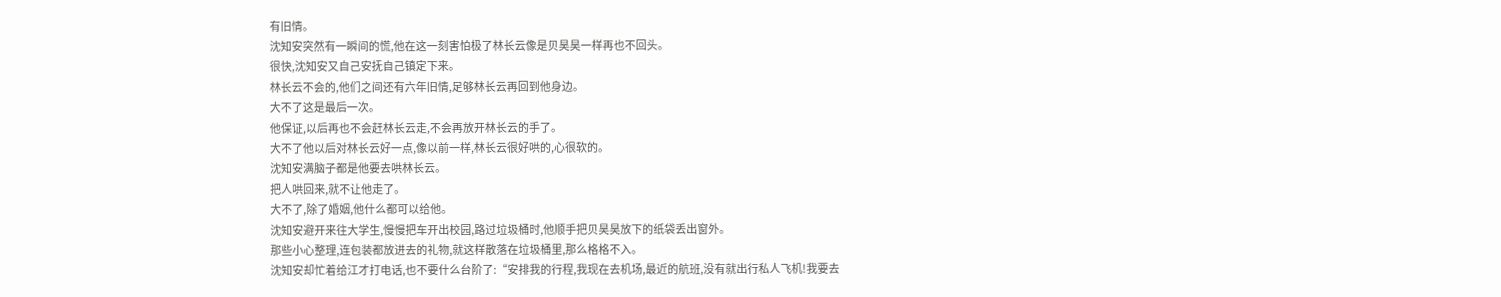有旧情。
沈知安突然有一瞬间的慌,他在这一刻害怕极了林长云像是贝昊昊一样再也不回头。
很快,沈知安又自己安抚自己镇定下来。
林长云不会的,他们之间还有六年旧情,足够林长云再回到他身边。
大不了这是最后一次。
他保证,以后再也不会赶林长云走,不会再放开林长云的手了。
大不了他以后对林长云好一点,像以前一样,林长云很好哄的,心很软的。
沈知安满脑子都是他要去哄林长云。
把人哄回来,就不让他走了。
大不了,除了婚姻,他什么都可以给他。
沈知安避开来往大学生,慢慢把车开出校园,路过垃圾桶时,他顺手把贝昊昊放下的纸袋丢出窗外。
那些小心整理,连包装都放进去的礼物,就这样散落在垃圾桶里,那么格格不入。
沈知安却忙着给江才打电话,也不要什么台阶了:“安排我的行程,我现在去机场,最近的航班,没有就出行私人飞机!我要去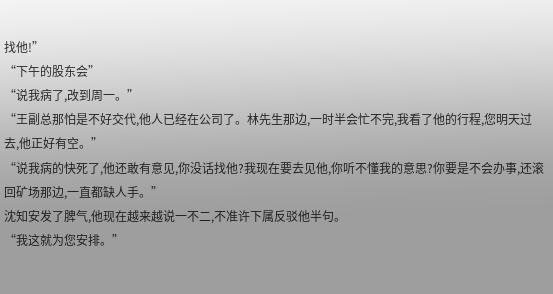找他!”
“下午的股东会”
“说我病了,改到周一。”
“王副总那怕是不好交代,他人已经在公司了。林先生那边,一时半会忙不完,我看了他的行程,您明天过去,他正好有空。”
“说我病的快死了,他还敢有意见,你没话找他?我现在要去见他,你听不懂我的意思?你要是不会办事,还滚回矿场那边,一直都缺人手。”
沈知安发了脾气,他现在越来越说一不二,不准许下属反驳他半句。
“我这就为您安排。”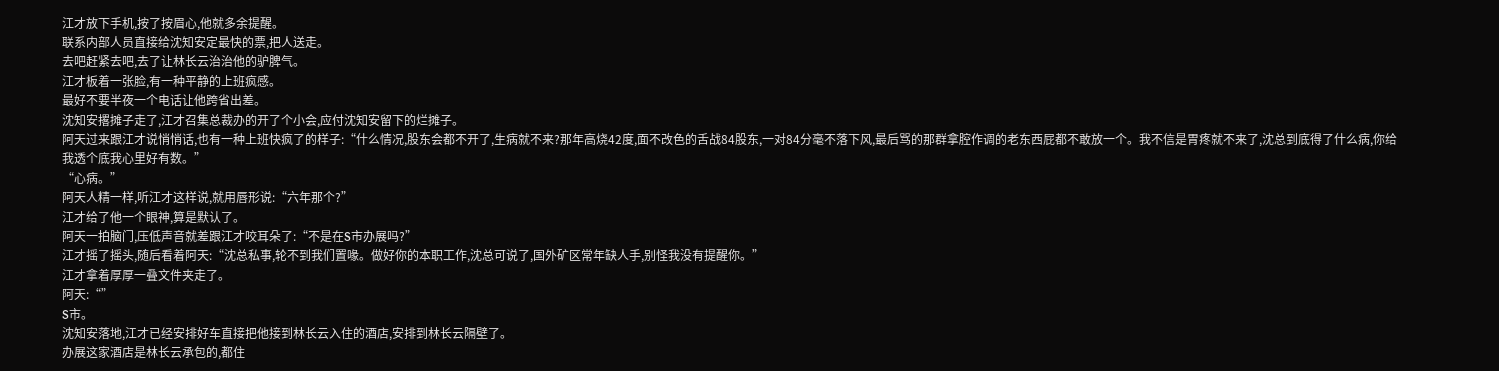江才放下手机,按了按眉心,他就多余提醒。
联系内部人员直接给沈知安定最快的票,把人送走。
去吧赶紧去吧,去了让林长云治治他的驴脾气。
江才板着一张脸,有一种平静的上班疯感。
最好不要半夜一个电话让他跨省出差。
沈知安撂摊子走了,江才召集总裁办的开了个小会,应付沈知安留下的烂摊子。
阿天过来跟江才说悄悄话,也有一种上班快疯了的样子:“什么情况,股东会都不开了,生病就不来?那年高烧42度,面不改色的舌战84股东,一对84分毫不落下风,最后骂的那群拿腔作调的老东西屁都不敢放一个。我不信是胃疼就不来了,沈总到底得了什么病,你给我透个底我心里好有数。”
“心病。”
阿天人精一样,听江才这样说,就用唇形说:“六年那个?”
江才给了他一个眼神,算是默认了。
阿天一拍脑门,压低声音就差跟江才咬耳朵了:“不是在S市办展吗?”
江才摇了摇头,随后看着阿天:“沈总私事,轮不到我们置喙。做好你的本职工作,沈总可说了,国外矿区常年缺人手,别怪我没有提醒你。”
江才拿着厚厚一叠文件夹走了。
阿天:“”
S市。
沈知安落地,江才已经安排好车直接把他接到林长云入住的酒店,安排到林长云隔壁了。
办展这家酒店是林长云承包的,都住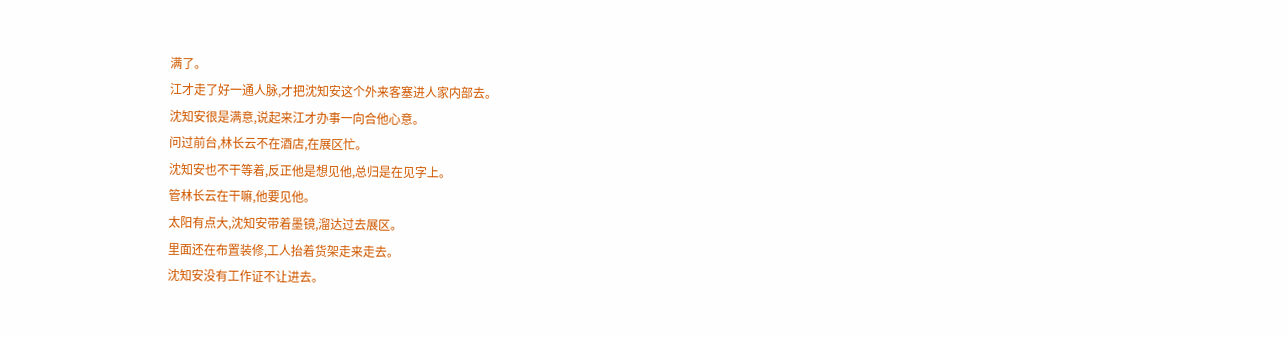满了。
江才走了好一通人脉,才把沈知安这个外来客塞进人家内部去。
沈知安很是满意,说起来江才办事一向合他心意。
问过前台,林长云不在酒店,在展区忙。
沈知安也不干等着,反正他是想见他,总归是在见字上。
管林长云在干嘛,他要见他。
太阳有点大,沈知安带着墨镜,溜达过去展区。
里面还在布置装修,工人抬着货架走来走去。
沈知安没有工作证不让进去。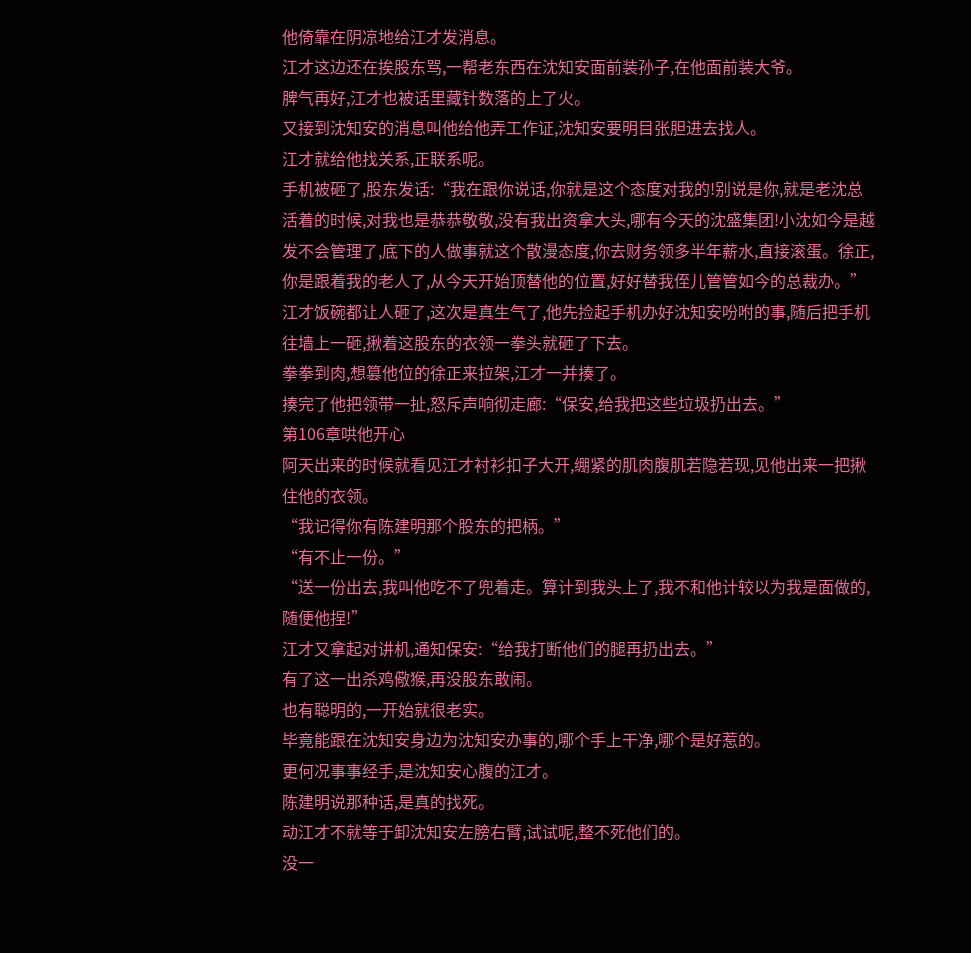他倚靠在阴凉地给江才发消息。
江才这边还在挨股东骂,一帮老东西在沈知安面前装孙子,在他面前装大爷。
脾气再好,江才也被话里藏针数落的上了火。
又接到沈知安的消息叫他给他弄工作证,沈知安要明目张胆进去找人。
江才就给他找关系,正联系呢。
手机被砸了,股东发话:“我在跟你说话,你就是这个态度对我的!别说是你,就是老沈总活着的时候,对我也是恭恭敬敬,没有我出资拿大头,哪有今天的沈盛集团!小沈如今是越发不会管理了,底下的人做事就这个散漫态度,你去财务领多半年薪水,直接滚蛋。徐正,你是跟着我的老人了,从今天开始顶替他的位置,好好替我侄儿管管如今的总裁办。”
江才饭碗都让人砸了,这次是真生气了,他先捡起手机办好沈知安吩咐的事,随后把手机往墙上一砸,揪着这股东的衣领一拳头就砸了下去。
拳拳到肉,想篡他位的徐正来拉架,江才一并揍了。
揍完了他把领带一扯,怒斥声响彻走廊:“保安,给我把这些垃圾扔出去。”
第106章哄他开心
阿天出来的时候就看见江才衬衫扣子大开,绷紧的肌肉腹肌若隐若现,见他出来一把揪住他的衣领。
“我记得你有陈建明那个股东的把柄。”
“有不止一份。”
“送一份出去,我叫他吃不了兜着走。算计到我头上了,我不和他计较以为我是面做的,随便他捏!”
江才又拿起对讲机,通知保安:“给我打断他们的腿再扔出去。”
有了这一出杀鸡儆猴,再没股东敢闹。
也有聪明的,一开始就很老实。
毕竟能跟在沈知安身边为沈知安办事的,哪个手上干净,哪个是好惹的。
更何况事事经手,是沈知安心腹的江才。
陈建明说那种话,是真的找死。
动江才不就等于卸沈知安左膀右臂,试试呢,整不死他们的。
没一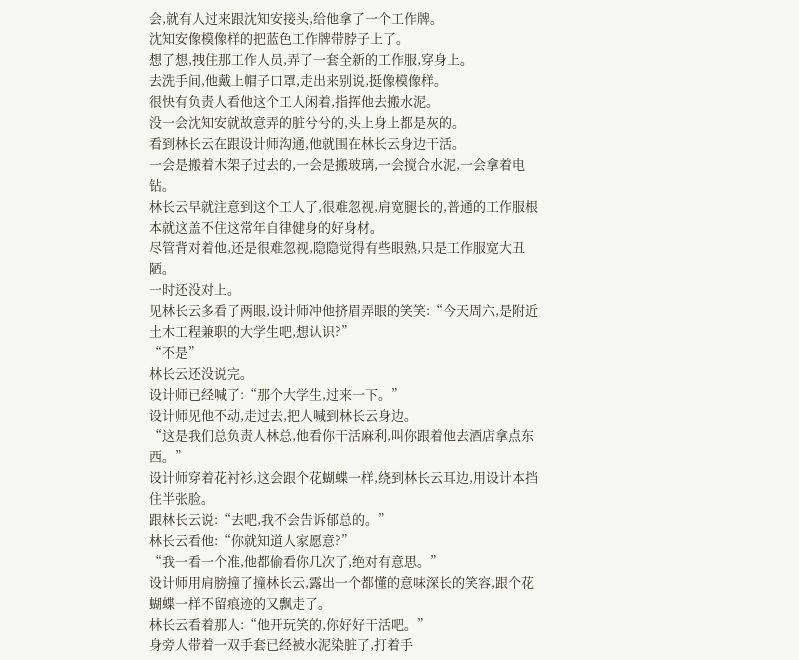会,就有人过来跟沈知安接头,给他拿了一个工作牌。
沈知安像模像样的把蓝色工作牌带脖子上了。
想了想,拽住那工作人员,弄了一套全新的工作服,穿身上。
去洗手间,他戴上帽子口罩,走出来别说,挺像模像样。
很快有负责人看他这个工人闲着,指挥他去搬水泥。
没一会沈知安就故意弄的脏兮兮的,头上身上都是灰的。
看到林长云在跟设计师沟通,他就围在林长云身边干活。
一会是搬着木架子过去的,一会是搬玻璃,一会搅合水泥,一会拿着电钻。
林长云早就注意到这个工人了,很难忽视,肩宽腿长的,普通的工作服根本就这盖不住这常年自律健身的好身材。
尽管背对着他,还是很难忽视,隐隐觉得有些眼熟,只是工作服宽大丑陋。
一时还没对上。
见林长云多看了两眼,设计师冲他挤眉弄眼的笑笑:“今天周六,是附近土木工程兼职的大学生吧,想认识?”
“不是”
林长云还没说完。
设计师已经喊了:“那个大学生,过来一下。”
设计师见他不动,走过去,把人喊到林长云身边。
“这是我们总负责人林总,他看你干活麻利,叫你跟着他去酒店拿点东西。”
设计师穿着花衬衫,这会跟个花蝴蝶一样,绕到林长云耳边,用设计本挡住半张脸。
跟林长云说:“去吧,我不会告诉郁总的。”
林长云看他:“你就知道人家愿意?”
“我一看一个准,他都偷看你几次了,绝对有意思。”
设计师用肩膀撞了撞林长云,露出一个都懂的意味深长的笑容,跟个花蝴蝶一样不留痕迹的又飘走了。
林长云看着那人:“他开玩笑的,你好好干活吧。”
身旁人带着一双手套已经被水泥染脏了,打着手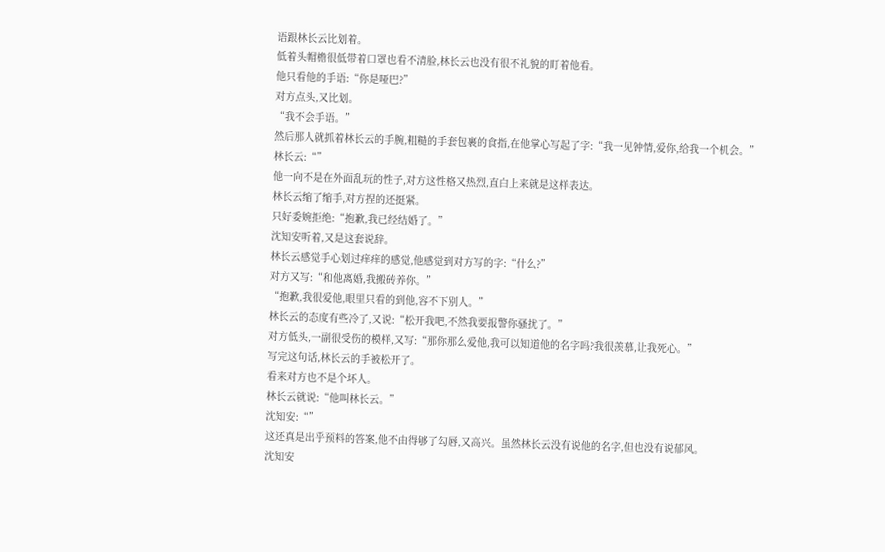语跟林长云比划着。
低着头帽檐很低带着口罩也看不清脸,林长云也没有很不礼貌的盯着他看。
他只看他的手语:“你是哑巴?”
对方点头,又比划。
“我不会手语。”
然后那人就抓着林长云的手腕,粗糙的手套包裹的食指,在他掌心写起了字:“我一见钟情,爱你,给我一个机会。”
林长云:“”
他一向不是在外面乱玩的性子,对方这性格又热烈,直白上来就是这样表达。
林长云缩了缩手,对方捏的还挺紧。
只好委婉拒绝:“抱歉,我已经结婚了。”
沈知安听着,又是这套说辞。
林长云感觉手心划过痒痒的感觉,他感觉到对方写的字:“什么?”
对方又写:“和他离婚,我搬砖养你。”
“抱歉,我很爱他,眼里只看的到他,容不下别人。”
林长云的态度有些冷了,又说:“松开我吧,不然我要报警你骚扰了。”
对方低头,一副很受伤的模样,又写:“那你那么爱他,我可以知道他的名字吗?我很羡慕,让我死心。”
写完这句话,林长云的手被松开了。
看来对方也不是个坏人。
林长云就说:“他叫林长云。”
沈知安:“”
这还真是出乎预料的答案,他不由得够了勾唇,又高兴。虽然林长云没有说他的名字,但也没有说郁风。
沈知安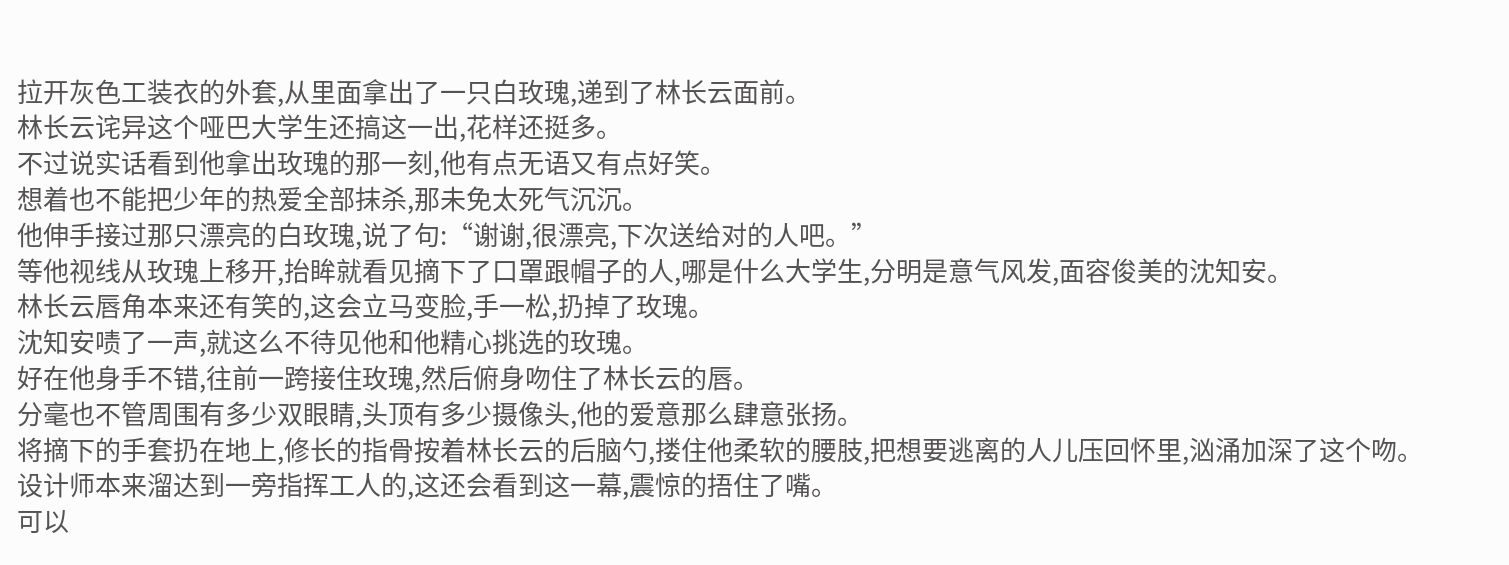拉开灰色工装衣的外套,从里面拿出了一只白玫瑰,递到了林长云面前。
林长云诧异这个哑巴大学生还搞这一出,花样还挺多。
不过说实话看到他拿出玫瑰的那一刻,他有点无语又有点好笑。
想着也不能把少年的热爱全部抹杀,那未免太死气沉沉。
他伸手接过那只漂亮的白玫瑰,说了句:“谢谢,很漂亮,下次送给对的人吧。”
等他视线从玫瑰上移开,抬眸就看见摘下了口罩跟帽子的人,哪是什么大学生,分明是意气风发,面容俊美的沈知安。
林长云唇角本来还有笑的,这会立马变脸,手一松,扔掉了玫瑰。
沈知安啧了一声,就这么不待见他和他精心挑选的玫瑰。
好在他身手不错,往前一跨接住玫瑰,然后俯身吻住了林长云的唇。
分毫也不管周围有多少双眼睛,头顶有多少摄像头,他的爱意那么肆意张扬。
将摘下的手套扔在地上,修长的指骨按着林长云的后脑勺,搂住他柔软的腰肢,把想要逃离的人儿压回怀里,汹涌加深了这个吻。
设计师本来溜达到一旁指挥工人的,这还会看到这一幕,震惊的捂住了嘴。
可以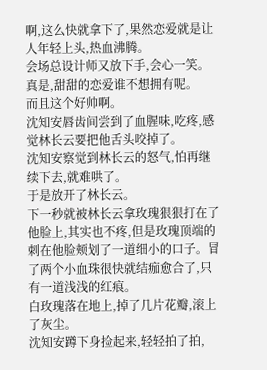啊,这么快就拿下了,果然恋爱就是让人年轻上头,热血沸腾。
会场总设计师又放下手,会心一笑。
真是,甜甜的恋爱谁不想拥有呢。
而且这个好帅啊。
沈知安唇齿间尝到了血腥味,吃疼,感觉林长云要把他舌头咬掉了。
沈知安察觉到林长云的怒气,怕再继续下去,就难哄了。
于是放开了林长云。
下一秒就被林长云拿玫瑰狠狠打在了他脸上,其实也不疼,但是玫瑰顶端的刺在他脸颊划了一道细小的口子。冒了两个小血珠很快就结痂愈合了,只有一道浅浅的红痕。
白玫瑰落在地上,掉了几片花瓣,滚上了灰尘。
沈知安蹲下身捡起来,轻轻拍了拍,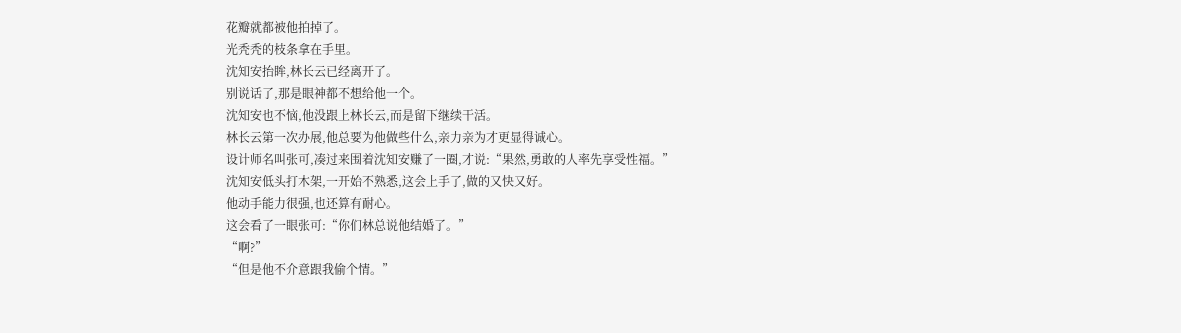花瓣就都被他拍掉了。
光秃秃的枝条拿在手里。
沈知安抬眸,林长云已经离开了。
别说话了,那是眼神都不想给他一个。
沈知安也不恼,他没跟上林长云,而是留下继续干活。
林长云第一次办展,他总要为他做些什么,亲力亲为才更显得诚心。
设计师名叫张可,凑过来围着沈知安赚了一圈,才说:“果然,勇敢的人率先享受性福。”
沈知安低头打木架,一开始不熟悉,这会上手了,做的又快又好。
他动手能力很强,也还算有耐心。
这会看了一眼张可:“你们林总说他结婚了。”
“啊?”
“但是他不介意跟我偷个情。”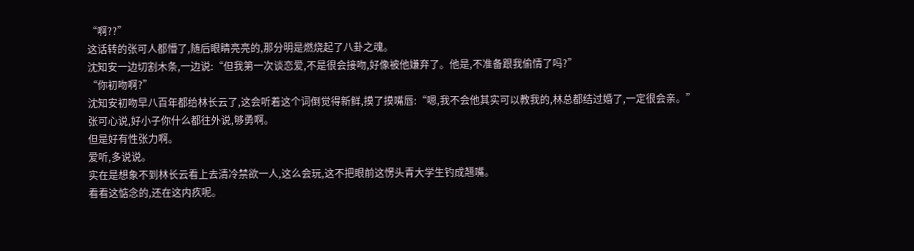“啊??”
这话转的张可人都懵了,随后眼睛亮亮的,那分明是燃烧起了八卦之魂。
沈知安一边切割木条,一边说:“但我第一次谈恋爱,不是很会接吻,好像被他嫌弃了。他是,不准备跟我偷情了吗?”
“你初吻啊?”
沈知安初吻早八百年都给林长云了,这会听着这个词倒觉得新鲜,摸了摸嘴唇:“嗯,我不会他其实可以教我的,林总都结过婚了,一定很会亲。”
张可心说,好小子你什么都往外说,够勇啊。
但是好有性张力啊。
爱听,多说说。
实在是想象不到林长云看上去清冷禁欲一人,这么会玩,这不把眼前这愣头青大学生钓成翘嘴。
看看这惦念的,还在这内疚呢。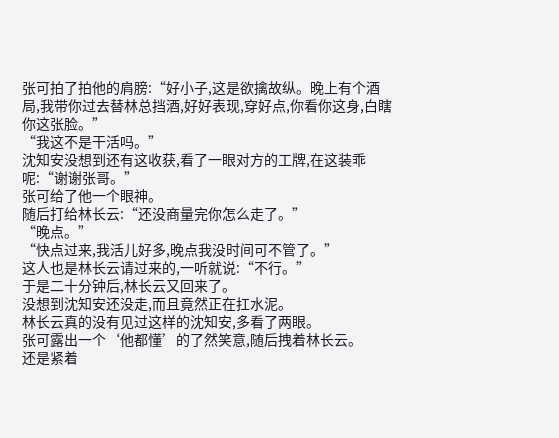张可拍了拍他的肩膀:“好小子,这是欲擒故纵。晚上有个酒局,我带你过去替林总挡酒,好好表现,穿好点,你看你这身,白瞎你这张脸。”
“我这不是干活吗。”
沈知安没想到还有这收获,看了一眼对方的工牌,在这装乖呢:“谢谢张哥。”
张可给了他一个眼神。
随后打给林长云:“还没商量完你怎么走了。”
“晚点。”
“快点过来,我活儿好多,晚点我没时间可不管了。”
这人也是林长云请过来的,一听就说:“不行。”
于是二十分钟后,林长云又回来了。
没想到沈知安还没走,而且竟然正在扛水泥。
林长云真的没有见过这样的沈知安,多看了两眼。
张可露出一个‘他都懂’的了然笑意,随后拽着林长云。
还是紧着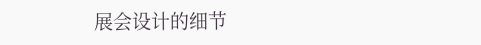展会设计的细节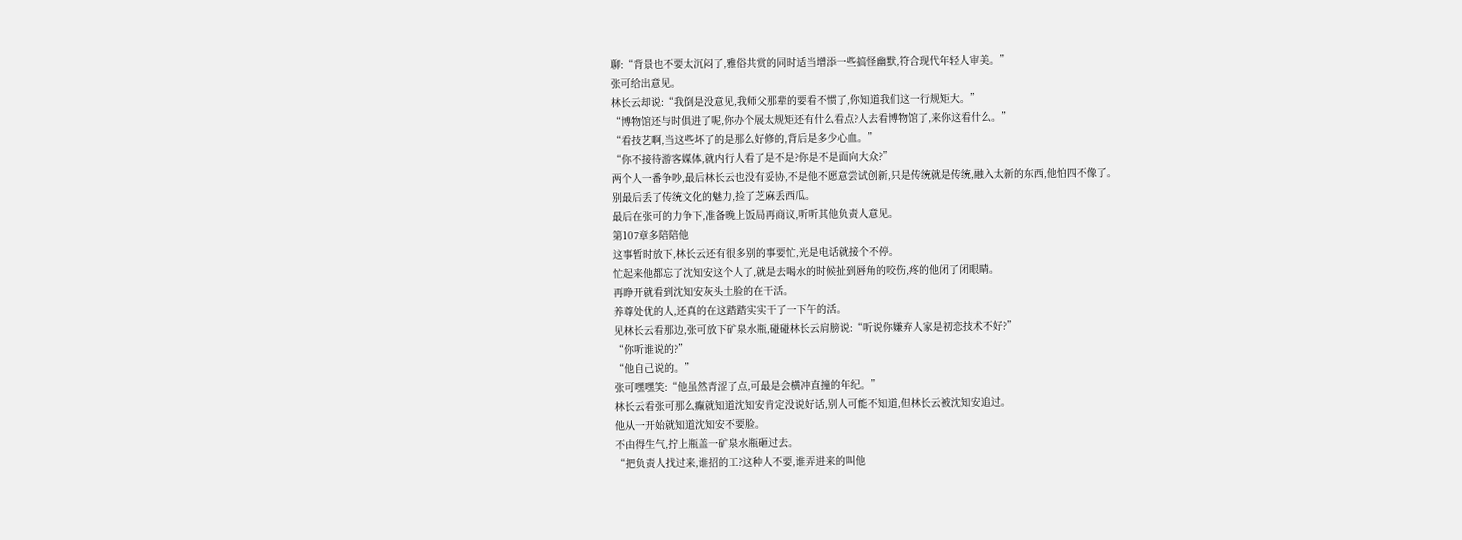聊:“背景也不要太沉闷了,雅俗共赏的同时适当增添一些搞怪幽默,符合现代年轻人审美。”
张可给出意见。
林长云却说:“我倒是没意见,我师父那辈的要看不惯了,你知道我们这一行规矩大。”
“博物馆还与时俱进了呢,你办个展太规矩还有什么看点?人去看博物馆了,来你这看什么。”
“看技艺啊,当这些坏了的是那么好修的,背后是多少心血。”
“你不接待游客媒体,就内行人看了是不是?你是不是面向大众?”
两个人一番争吵,最后林长云也没有妥协,不是他不愿意尝试创新,只是传统就是传统,融入太新的东西,他怕四不像了。
别最后丢了传统文化的魅力,捡了芝麻丢西瓜。
最后在张可的力争下,准备晚上饭局再商议,听听其他负责人意见。
第107章多陪陪他
这事暂时放下,林长云还有很多别的事要忙,光是电话就接个不停。
忙起来他都忘了沈知安这个人了,就是去喝水的时候扯到唇角的咬伤,疼的他闭了闭眼睛。
再睁开就看到沈知安灰头土脸的在干活。
养尊处优的人,还真的在这踏踏实实干了一下午的活。
见林长云看那边,张可放下矿泉水瓶,碰碰林长云肩膀说:“听说你嫌弃人家是初恋技术不好?”
“你听谁说的?”
“他自己说的。”
张可嘿嘿笑:“他虽然青涩了点,可最是会横冲直撞的年纪。”
林长云看张可那么癫就知道沈知安肯定没说好话,别人可能不知道,但林长云被沈知安追过。
他从一开始就知道沈知安不要脸。
不由得生气,拧上瓶盖一矿泉水瓶砸过去。
“把负责人找过来,谁招的工?这种人不要,谁弄进来的叫他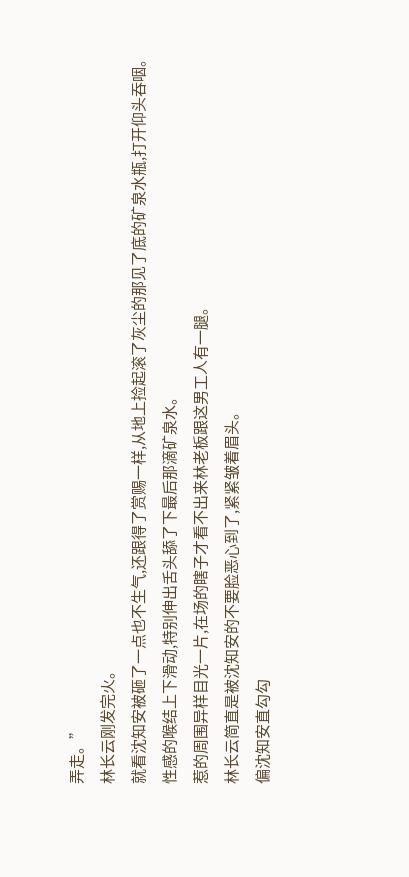弄走。”
林长云刚发完火。
就看沈知安被砸了一点也不生气,还跟得了赏赐一样,从地上捡起滚了灰尘的那见了底的矿泉水瓶,打开仰头吞咽。
性感的喉结上下滑动,特别伸出舌头舔了下最后那滴矿泉水。
惹的周围异样目光一片,在场的瞎子才看不出来林老板跟这男工人有一腿。
林长云简直是被沈知安的不要脸恶心到了,紧紧皱着眉头。
偏沈知安直勾勾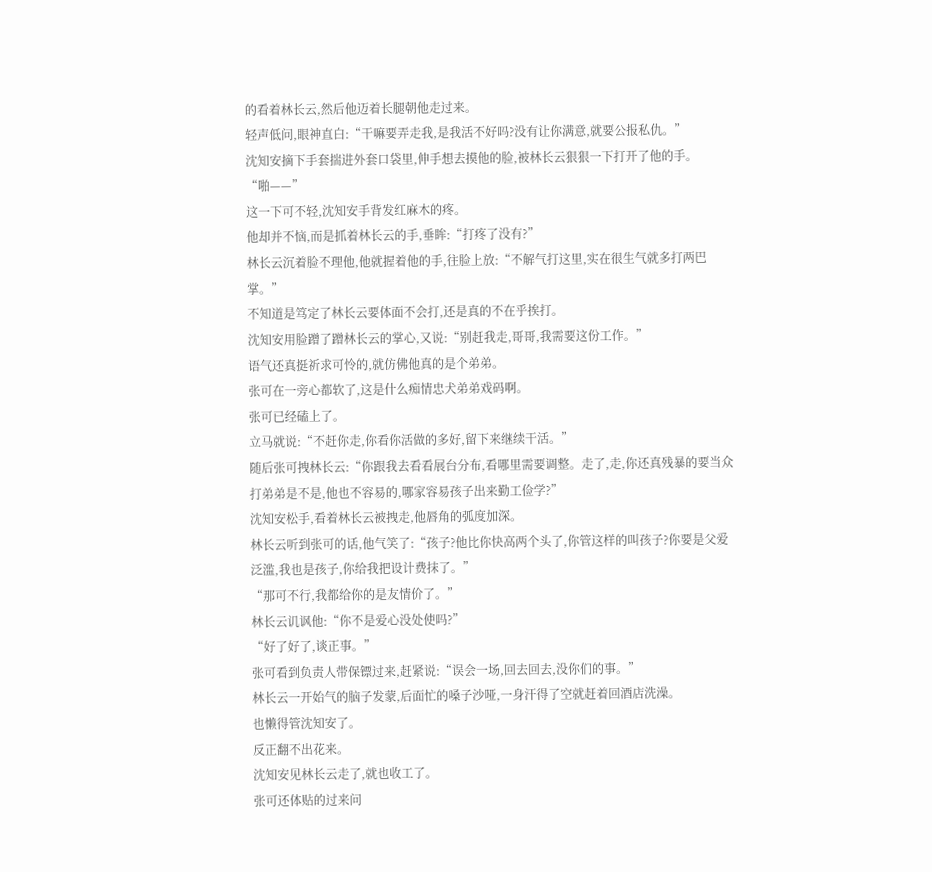的看着林长云,然后他迈着长腿朝他走过来。
轻声低问,眼神直白:“干嘛要弄走我,是我活不好吗?没有让你满意,就要公报私仇。”
沈知安摘下手套揣进外套口袋里,伸手想去摸他的脸,被林长云狠狠一下打开了他的手。
“啪——”
这一下可不轻,沈知安手背发红麻木的疼。
他却并不恼,而是抓着林长云的手,垂眸:“打疼了没有?”
林长云沉着脸不理他,他就握着他的手,往脸上放:“不解气打这里,实在很生气就多打两巴掌。”
不知道是笃定了林长云要体面不会打,还是真的不在乎挨打。
沈知安用脸蹭了蹭林长云的掌心,又说:“别赶我走,哥哥,我需要这份工作。”
语气还真挺祈求可怜的,就仿佛他真的是个弟弟。
张可在一旁心都软了,这是什么痴情忠犬弟弟戏码啊。
张可已经磕上了。
立马就说:“不赶你走,你看你活做的多好,留下来继续干活。”
随后张可拽林长云:“你跟我去看看展台分布,看哪里需要调整。走了,走,你还真残暴的要当众打弟弟是不是,他也不容易的,哪家容易孩子出来勤工俭学?”
沈知安松手,看着林长云被拽走,他唇角的弧度加深。
林长云听到张可的话,他气笑了:“孩子?他比你快高两个头了,你管这样的叫孩子?你要是父爱泛滥,我也是孩子,你给我把设计费抹了。”
“那可不行,我都给你的是友情价了。”
林长云讥讽他:“你不是爱心没处使吗?”
“好了好了,谈正事。”
张可看到负责人带保镖过来,赶紧说:“误会一场,回去回去,没你们的事。”
林长云一开始气的脑子发蒙,后面忙的嗓子沙哑,一身汗得了空就赶着回酒店洗澡。
也懒得管沈知安了。
反正翻不出花来。
沈知安见林长云走了,就也收工了。
张可还体贴的过来问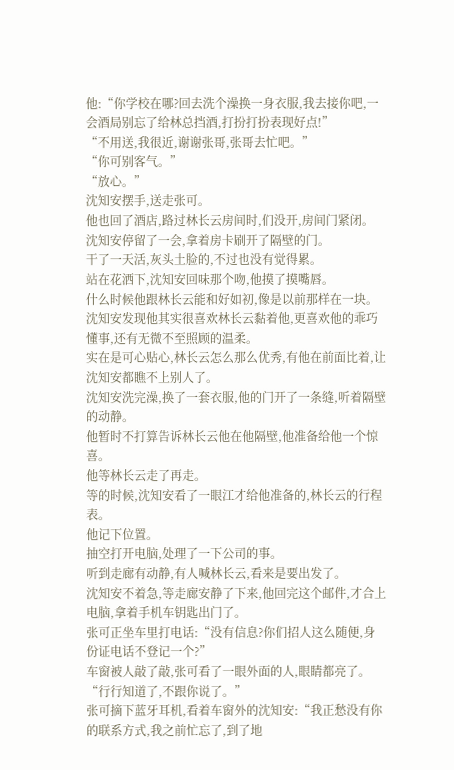他:“你学校在哪?回去洗个澡换一身衣服,我去接你吧,一会酒局别忘了给林总挡酒,打扮打扮表现好点!”
“不用送,我很近,谢谢张哥,张哥去忙吧。”
“你可别客气。”
“放心。”
沈知安摆手,送走张可。
他也回了酒店,路过林长云房间时,们没开,房间门紧闭。
沈知安停留了一会,拿着房卡刷开了隔壁的门。
干了一天活,灰头土脸的,不过也没有觉得累。
站在花洒下,沈知安回味那个吻,他摸了摸嘴唇。
什么时候他跟林长云能和好如初,像是以前那样在一块。
沈知安发现他其实很喜欢林长云黏着他,更喜欢他的乖巧懂事,还有无微不至照顾的温柔。
实在是可心贴心,林长云怎么那么优秀,有他在前面比着,让沈知安都瞧不上别人了。
沈知安洗完澡,换了一套衣服,他的门开了一条缝,听着隔壁的动静。
他暂时不打算告诉林长云他在他隔壁,他准备给他一个惊喜。
他等林长云走了再走。
等的时候,沈知安看了一眼江才给他准备的,林长云的行程表。
他记下位置。
抽空打开电脑,处理了一下公司的事。
听到走廊有动静,有人喊林长云,看来是要出发了。
沈知安不着急,等走廊安静了下来,他回完这个邮件,才合上电脑,拿着手机车钥匙出门了。
张可正坐车里打电话:“没有信息?你们招人这么随便,身份证电话不登记一个?”
车窗被人敲了敲,张可看了一眼外面的人,眼睛都亮了。
“行行知道了,不跟你说了。”
张可摘下蓝牙耳机,看着车窗外的沈知安:“我正愁没有你的联系方式,我之前忙忘了,到了地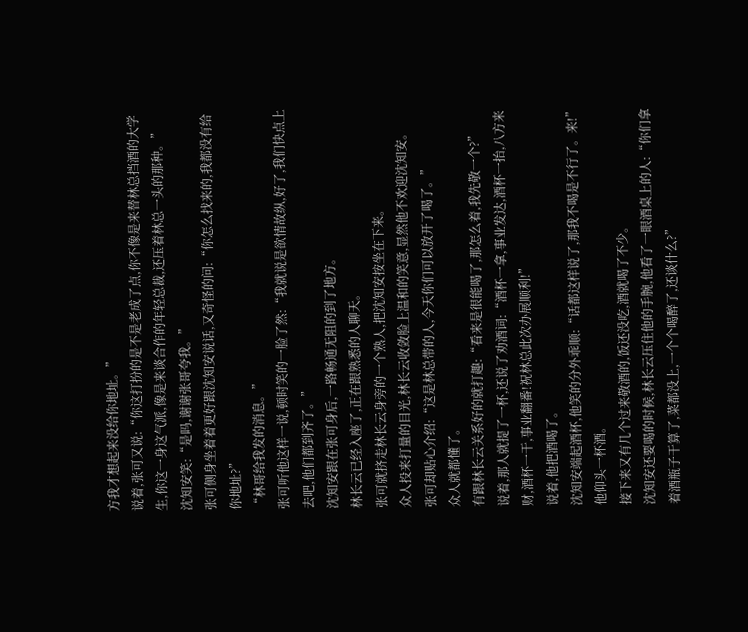方我才想起来没给你地址。”
说着,张可又说:“你这打扮的是不是老成了点,你不像是来替林总挡酒的大学生,你这一身这气派,像是来谈合作的年轻总裁,还压着林总一头的那种。”
沈知安笑:“是吗,谢谢张哥夸我。”
张可侧身坐着着更好跟沈知安说话,又奇怪的问:“你怎么找来的,我都没有给你地址?”
“林哥给我发的消息。”
张可听他这样一说,顿时笑的一脸了然:“我就说是欲情故纵,好了,我们快点上去吧,他们都到齐了。”
沈知安跟在张可身后,一路畅通无阻的到了地方。
林长云已经入座了,正在跟熟悉的人聊天。
张可就挤走林长云身旁的一个熟人,把沈知安按坐在下来。
众人投来打量的目光,林长云收敛脸上温和的笑意,显然他不欢迎沈知安。
张可却贴心介绍:“这是林总带的人,今天你们可以放开了喝了。”
众人就都懂了。
有跟林长云关系好的就打趣:“看来是很能喝了,那怎么着,我先敬一个?”
说着,那人就提了一杯,还说了劝酒词:“酒杯一拿,事业发达,酒杯一抬,八方来财,酒杯一干,事业翻番!祝林总此次办展顺利!”
说着,他把酒喝了。
沈知安端起酒杯,他笑的分外乖顺:“话都这样说了,那我不喝是不行了。来!”
他仰头一杯酒。
接下来又有几个过来敬酒的,饭还没吃,酒就喝了不少。
沈知安还要喝的时候,林长云压住他的手腕,他看了一眼酒桌上的人:“你们拿着酒瓶子干算了,菜都没上,一个个喝醉了,还谈什么?”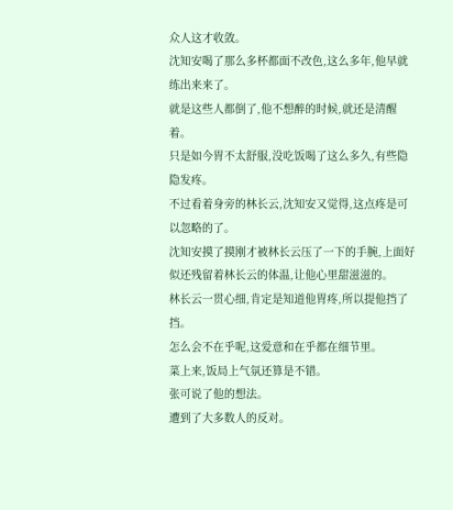众人这才收敛。
沈知安喝了那么多杯都面不改色,这么多年,他早就练出来来了。
就是这些人都倒了,他不想醉的时候,就还是清醒着。
只是如今胃不太舒服,没吃饭喝了这么多久,有些隐隐发疼。
不过看着身旁的林长云,沈知安又觉得,这点疼是可以忽略的了。
沈知安摸了摸刚才被林长云压了一下的手腕,上面好似还残留着林长云的体温,让他心里甜滋滋的。
林长云一贯心细,肯定是知道他胃疼,所以提他挡了挡。
怎么会不在乎呢,这爱意和在乎都在细节里。
菜上来,饭局上气氛还算是不错。
张可说了他的想法。
遭到了大多数人的反对。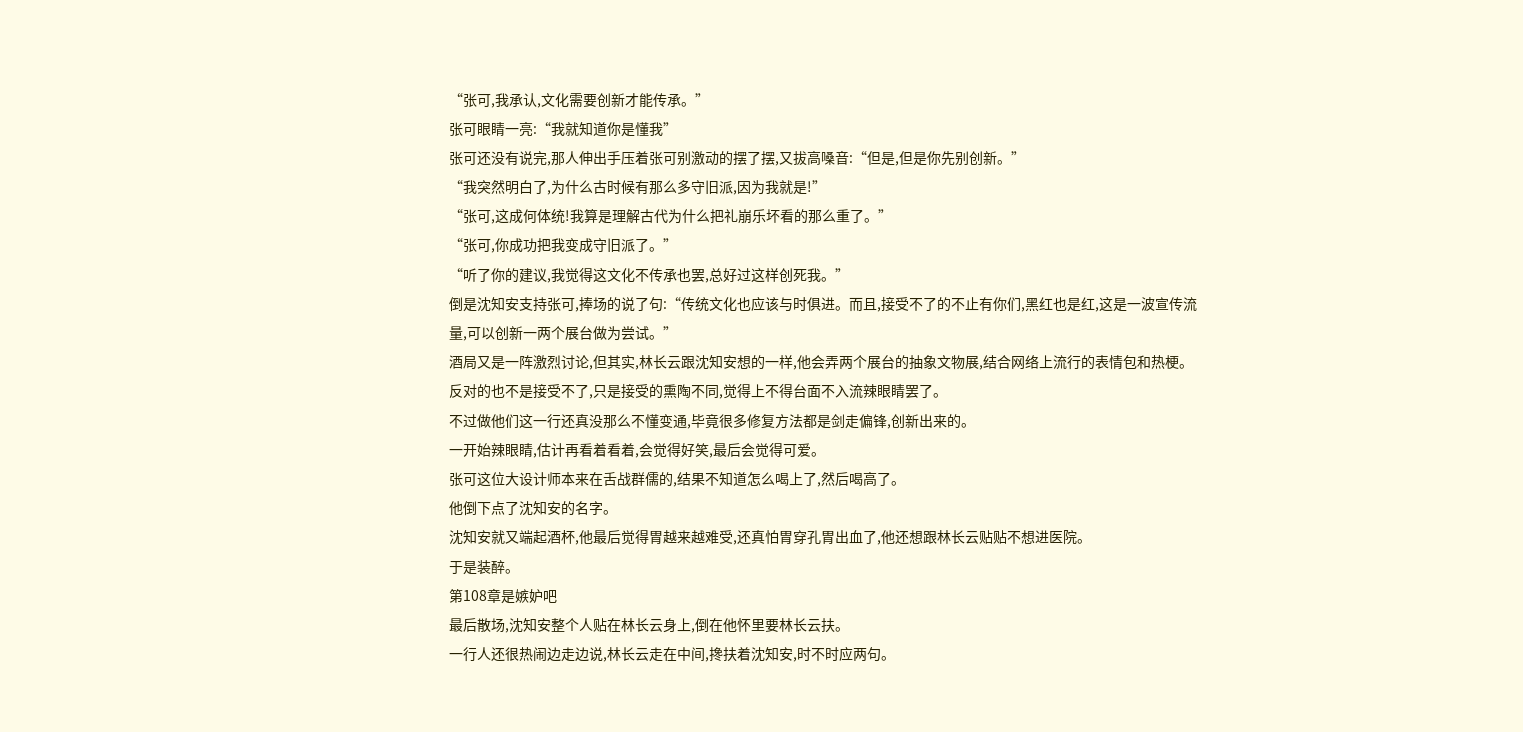“张可,我承认,文化需要创新才能传承。”
张可眼睛一亮:“我就知道你是懂我”
张可还没有说完,那人伸出手压着张可别激动的摆了摆,又拔高嗓音:“但是,但是你先别创新。”
“我突然明白了,为什么古时候有那么多守旧派,因为我就是!”
“张可,这成何体统!我算是理解古代为什么把礼崩乐坏看的那么重了。”
“张可,你成功把我变成守旧派了。”
“听了你的建议,我觉得这文化不传承也罢,总好过这样创死我。”
倒是沈知安支持张可,捧场的说了句:“传统文化也应该与时俱进。而且,接受不了的不止有你们,黑红也是红,这是一波宣传流量,可以创新一两个展台做为尝试。”
酒局又是一阵激烈讨论,但其实,林长云跟沈知安想的一样,他会弄两个展台的抽象文物展,结合网络上流行的表情包和热梗。
反对的也不是接受不了,只是接受的熏陶不同,觉得上不得台面不入流辣眼睛罢了。
不过做他们这一行还真没那么不懂变通,毕竟很多修复方法都是剑走偏锋,创新出来的。
一开始辣眼睛,估计再看着看着,会觉得好笑,最后会觉得可爱。
张可这位大设计师本来在舌战群儒的,结果不知道怎么喝上了,然后喝高了。
他倒下点了沈知安的名字。
沈知安就又端起酒杯,他最后觉得胃越来越难受,还真怕胃穿孔胃出血了,他还想跟林长云贴贴不想进医院。
于是装醉。
第108章是嫉妒吧
最后散场,沈知安整个人贴在林长云身上,倒在他怀里要林长云扶。
一行人还很热闹边走边说,林长云走在中间,搀扶着沈知安,时不时应两句。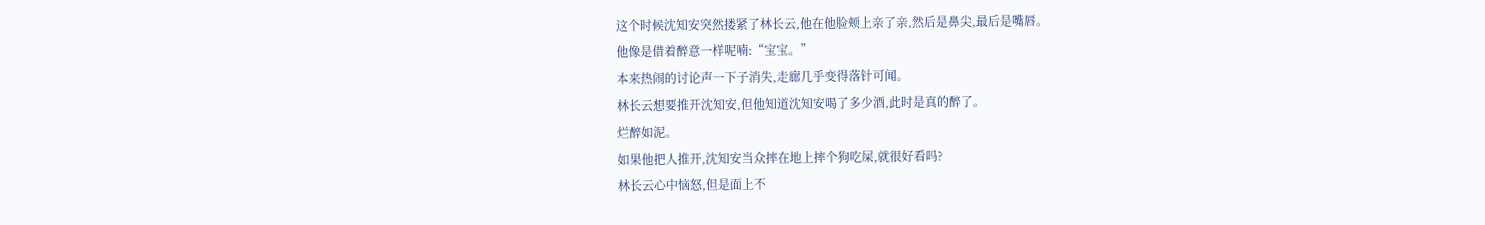这个时候沈知安突然搂紧了林长云,他在他脸颊上亲了亲,然后是鼻尖,最后是嘴唇。
他像是借着醉意一样呢喃:“宝宝。”
本来热闹的讨论声一下子消失,走廊几乎变得落针可闻。
林长云想要推开沈知安,但他知道沈知安喝了多少酒,此时是真的醉了。
烂醉如泥。
如果他把人推开,沈知安当众摔在地上摔个狗吃屎,就很好看吗?
林长云心中恼怒,但是面上不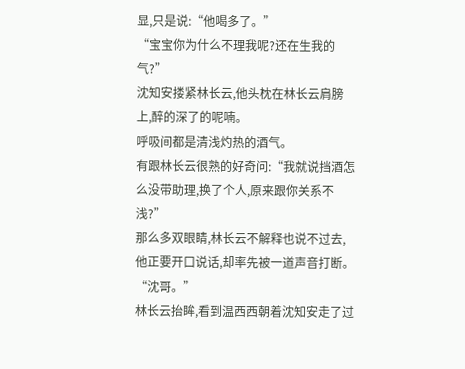显,只是说:“他喝多了。”
“宝宝你为什么不理我呢?还在生我的气?”
沈知安搂紧林长云,他头枕在林长云肩膀上,醉的深了的呢喃。
呼吸间都是清浅灼热的酒气。
有跟林长云很熟的好奇问:“我就说挡酒怎么没带助理,换了个人,原来跟你关系不浅?”
那么多双眼睛,林长云不解释也说不过去,他正要开口说话,却率先被一道声音打断。
“沈哥。”
林长云抬眸,看到温西西朝着沈知安走了过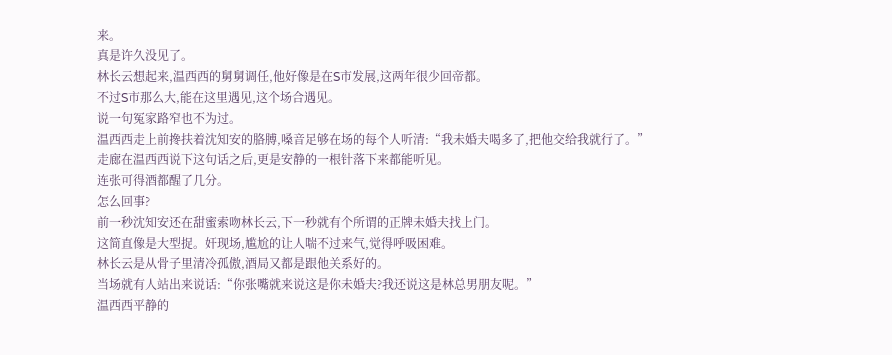来。
真是许久没见了。
林长云想起来,温西西的舅舅调任,他好像是在S市发展,这两年很少回帝都。
不过S市那么大,能在这里遇见,这个场合遇见。
说一句冤家路窄也不为过。
温西西走上前搀扶着沈知安的胳膊,嗓音足够在场的每个人听清:“我未婚夫喝多了,把他交给我就行了。”
走廊在温西西说下这句话之后,更是安静的一根针落下来都能听见。
连张可得酒都醒了几分。
怎么回事?
前一秒沈知安还在甜蜜索吻林长云,下一秒就有个所谓的正牌未婚夫找上门。
这简直像是大型捉。奸现场,尴尬的让人喘不过来气,觉得呼吸困难。
林长云是从骨子里清冷孤傲,酒局又都是跟他关系好的。
当场就有人站出来说话:“你张嘴就来说这是你未婚夫?我还说这是林总男朋友呢。”
温西西平静的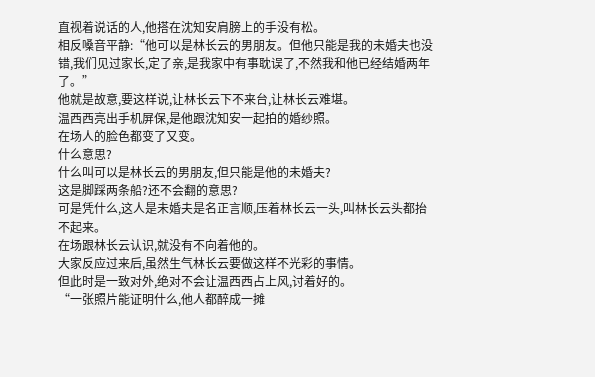直视着说话的人,他搭在沈知安肩膀上的手没有松。
相反嗓音平静:“他可以是林长云的男朋友。但他只能是我的未婚夫也没错,我们见过家长,定了亲,是我家中有事耽误了,不然我和他已经结婚两年了。”
他就是故意,要这样说,让林长云下不来台,让林长云难堪。
温西西亮出手机屏保,是他跟沈知安一起拍的婚纱照。
在场人的脸色都变了又变。
什么意思?
什么叫可以是林长云的男朋友,但只能是他的未婚夫?
这是脚踩两条船?还不会翻的意思?
可是凭什么,这人是未婚夫是名正言顺,压着林长云一头,叫林长云头都抬不起来。
在场跟林长云认识,就没有不向着他的。
大家反应过来后,虽然生气林长云要做这样不光彩的事情。
但此时是一致对外,绝对不会让温西西占上风,讨着好的。
“一张照片能证明什么,他人都醉成一摊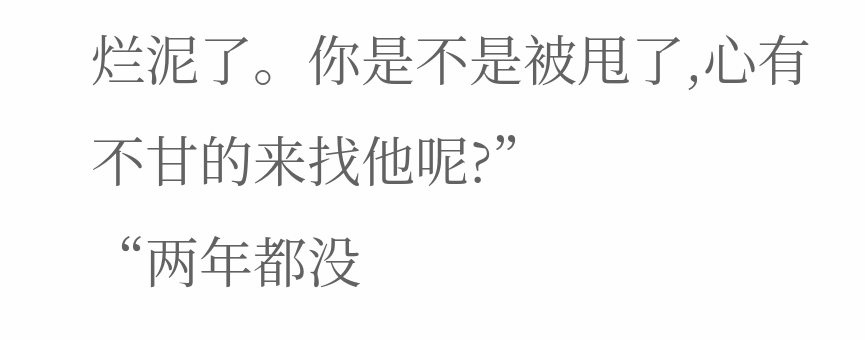烂泥了。你是不是被甩了,心有不甘的来找他呢?”
“两年都没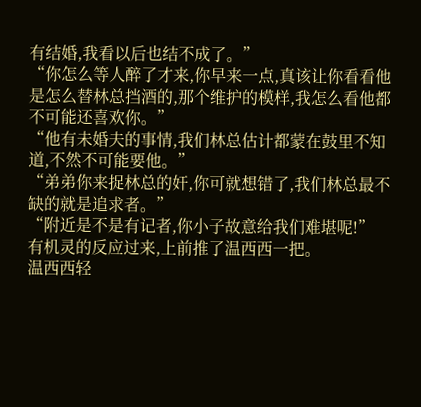有结婚,我看以后也结不成了。”
“你怎么等人醉了才来,你早来一点,真该让你看看他是怎么替林总挡酒的,那个维护的模样,我怎么看他都不可能还喜欢你。”
“他有未婚夫的事情,我们林总估计都蒙在鼓里不知道,不然不可能要他。”
“弟弟你来捉林总的奸,你可就想错了,我们林总最不缺的就是追求者。”
“附近是不是有记者,你小子故意给我们难堪呢!”
有机灵的反应过来,上前推了温西西一把。
温西西轻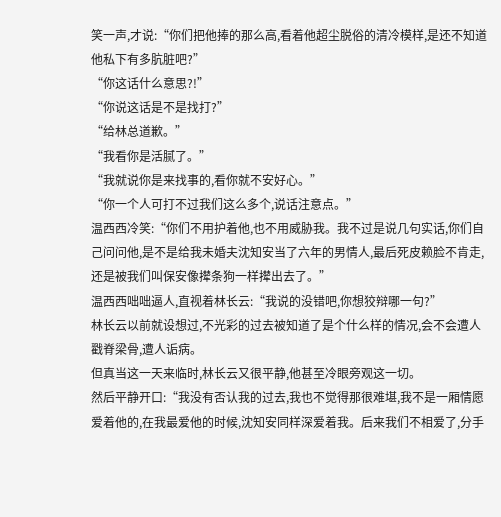笑一声,才说:“你们把他捧的那么高,看着他超尘脱俗的清冷模样,是还不知道他私下有多肮脏吧?”
“你这话什么意思?!”
“你说这话是不是找打?”
“给林总道歉。”
“我看你是活腻了。”
“我就说你是来找事的,看你就不安好心。”
“你一个人可打不过我们这么多个,说话注意点。”
温西西冷笑:“你们不用护着他,也不用威胁我。我不过是说几句实话,你们自己问问他,是不是给我未婚夫沈知安当了六年的男情人,最后死皮赖脸不肯走,还是被我们叫保安像撵条狗一样撵出去了。”
温西西咄咄逼人,直视着林长云:“我说的没错吧,你想狡辩哪一句?”
林长云以前就设想过,不光彩的过去被知道了是个什么样的情况,会不会遭人戳脊梁骨,遭人诟病。
但真当这一天来临时,林长云又很平静,他甚至冷眼旁观这一切。
然后平静开口:“我没有否认我的过去,我也不觉得那很难堪,我不是一厢情愿爱着他的,在我最爱他的时候,沈知安同样深爱着我。后来我们不相爱了,分手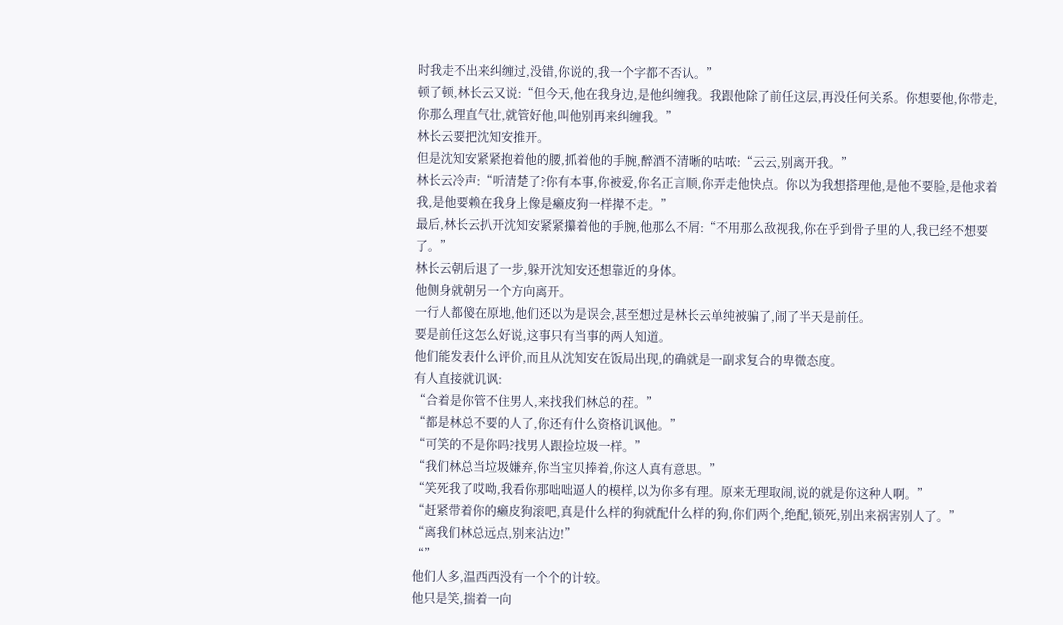时我走不出来纠缠过,没错,你说的,我一个字都不否认。”
顿了顿,林长云又说:“但今天,他在我身边,是他纠缠我。我跟他除了前任这层,再没任何关系。你想要他,你带走,你那么理直气壮,就管好他,叫他别再来纠缠我。”
林长云要把沈知安推开。
但是沈知安紧紧抱着他的腰,抓着他的手腕,醉酒不清晰的咕哝:“云云,别离开我。”
林长云冷声:“听清楚了?你有本事,你被爱,你名正言顺,你弄走他快点。你以为我想搭理他,是他不要脸,是他求着我,是他要赖在我身上像是癞皮狗一样撵不走。”
最后,林长云扒开沈知安紧紧攥着他的手腕,他那么不屑:“不用那么敌视我,你在乎到骨子里的人,我已经不想要了。”
林长云朝后退了一步,躲开沈知安还想靠近的身体。
他侧身就朝另一个方向离开。
一行人都傻在原地,他们还以为是误会,甚至想过是林长云单纯被骗了,闹了半天是前任。
要是前任这怎么好说,这事只有当事的两人知道。
他们能发表什么评价,而且从沈知安在饭局出现,的确就是一副求复合的卑微态度。
有人直接就讥讽:
“合着是你管不住男人,来找我们林总的茬。”
“都是林总不要的人了,你还有什么资格讥讽他。”
“可笑的不是你吗?找男人跟捡垃圾一样。”
“我们林总当垃圾嫌弃,你当宝贝捧着,你这人真有意思。”
“笑死我了哎呦,我看你那咄咄逼人的模样,以为你多有理。原来无理取闹,说的就是你这种人啊。”
“赶紧带着你的癞皮狗滚吧,真是什么样的狗就配什么样的狗,你们两个,绝配,锁死,别出来祸害别人了。”
“离我们林总远点,别来沾边!”
“”
他们人多,温西西没有一个个的计较。
他只是笑,揣着一向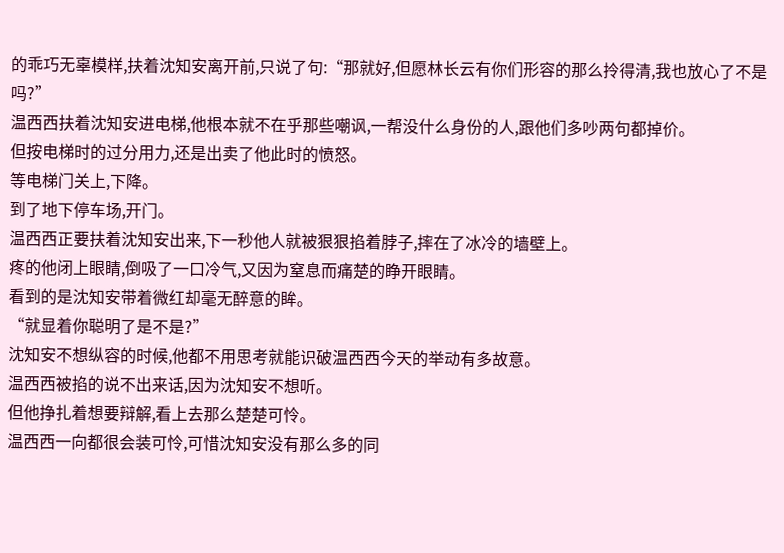的乖巧无辜模样,扶着沈知安离开前,只说了句:“那就好,但愿林长云有你们形容的那么拎得清,我也放心了不是吗?”
温西西扶着沈知安进电梯,他根本就不在乎那些嘲讽,一帮没什么身份的人,跟他们多吵两句都掉价。
但按电梯时的过分用力,还是出卖了他此时的愤怒。
等电梯门关上,下降。
到了地下停车场,开门。
温西西正要扶着沈知安出来,下一秒他人就被狠狠掐着脖子,摔在了冰冷的墙壁上。
疼的他闭上眼睛,倒吸了一口冷气,又因为窒息而痛楚的睁开眼睛。
看到的是沈知安带着微红却毫无醉意的眸。
“就显着你聪明了是不是?”
沈知安不想纵容的时候,他都不用思考就能识破温西西今天的举动有多故意。
温西西被掐的说不出来话,因为沈知安不想听。
但他挣扎着想要辩解,看上去那么楚楚可怜。
温西西一向都很会装可怜,可惜沈知安没有那么多的同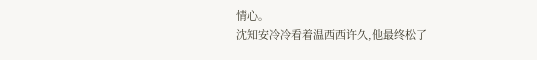情心。
沈知安冷冷看着温西西许久,他最终松了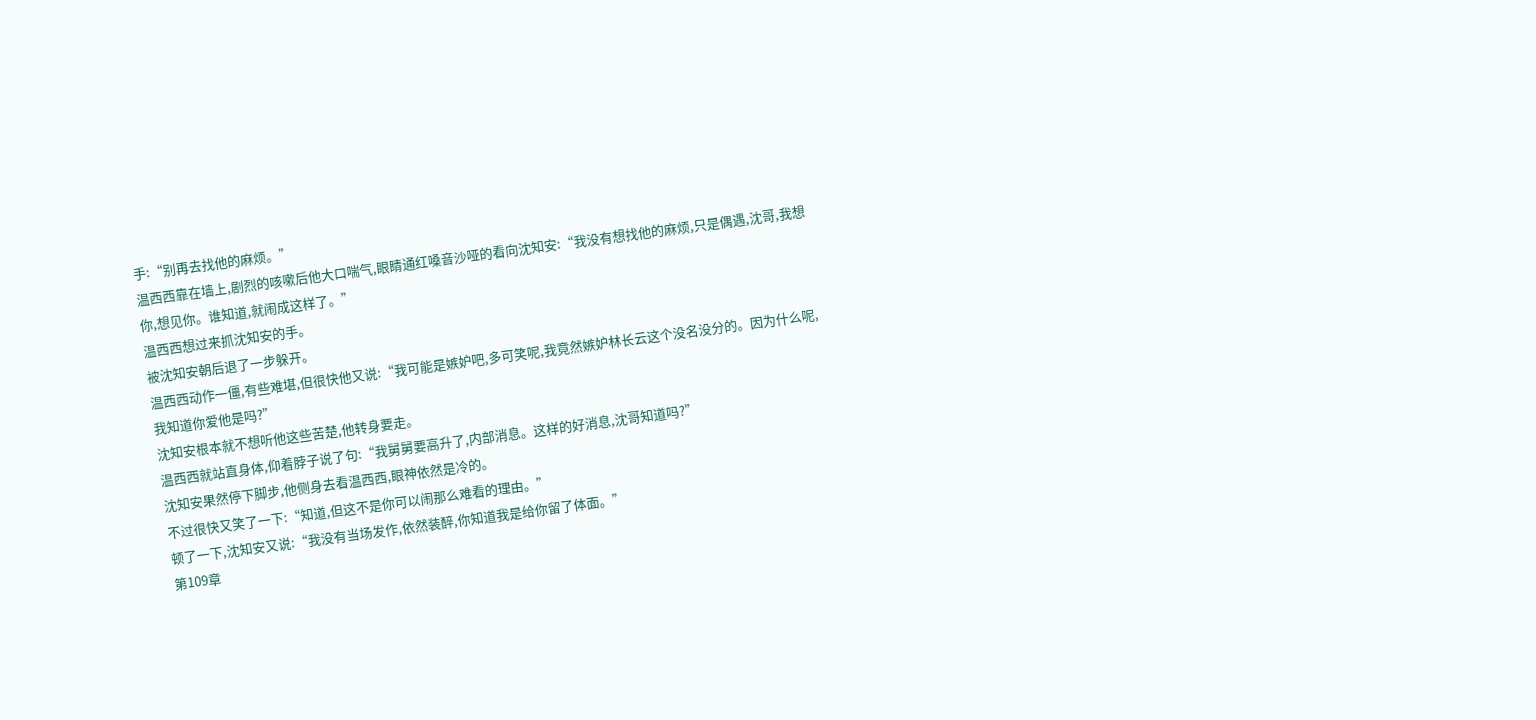手:“别再去找他的麻烦。”
温西西靠在墙上,剧烈的咳嗽后他大口喘气,眼睛通红嗓音沙哑的看向沈知安:“我没有想找他的麻烦,只是偶遇,沈哥,我想你,想见你。谁知道,就闹成这样了。”
温西西想过来抓沈知安的手。
被沈知安朝后退了一步躲开。
温西西动作一僵,有些难堪,但很快他又说:“我可能是嫉妒吧,多可笑呢,我竟然嫉妒林长云这个没名没分的。因为什么呢,我知道你爱他是吗?”
沈知安根本就不想听他这些苦楚,他转身要走。
温西西就站直身体,仰着脖子说了句:“我舅舅要高升了,内部消息。这样的好消息,沈哥知道吗?”
沈知安果然停下脚步,他侧身去看温西西,眼神依然是冷的。
不过很快又笑了一下:“知道,但这不是你可以闹那么难看的理由。”
顿了一下,沈知安又说:“我没有当场发作,依然装醉,你知道我是给你留了体面。”
第109章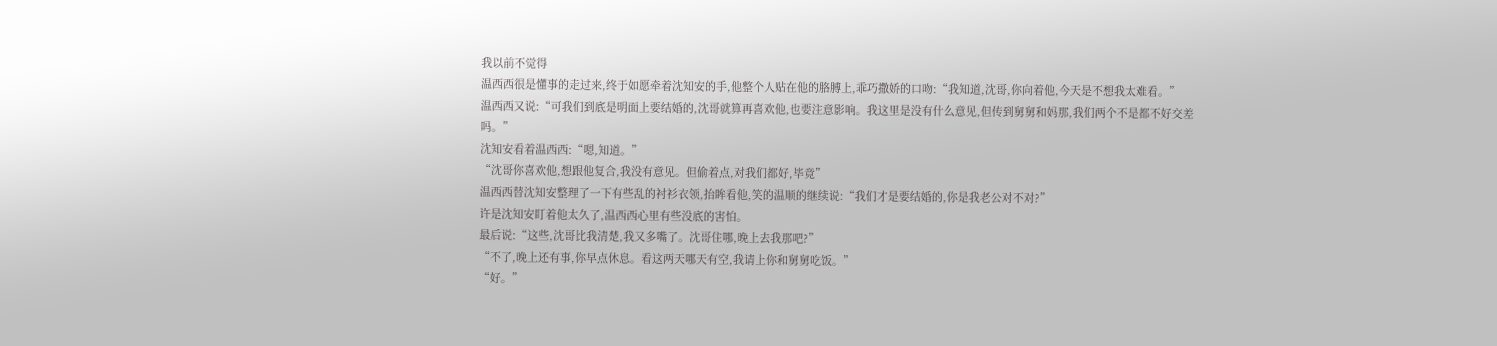我以前不觉得
温西西很是懂事的走过来,终于如愿牵着沈知安的手,他整个人贴在他的胳膊上,乖巧撒娇的口吻:“我知道,沈哥,你向着他,今天是不想我太难看。”
温西西又说:“可我们到底是明面上要结婚的,沈哥就算再喜欢他,也要注意影响。我这里是没有什么意见,但传到舅舅和妈那,我们两个不是都不好交差吗。”
沈知安看着温西西:“嗯,知道。”
“沈哥你喜欢他,想跟他复合,我没有意见。但偷着点,对我们都好,毕竟”
温西西替沈知安整理了一下有些乱的衬衫衣领,抬眸看他,笑的温顺的继续说:“我们才是要结婚的,你是我老公对不对?”
许是沈知安盯着他太久了,温西西心里有些没底的害怕。
最后说:“这些,沈哥比我清楚,我又多嘴了。沈哥住哪,晚上去我那吧?”
“不了,晚上还有事,你早点休息。看这两天哪天有空,我请上你和舅舅吃饭。”
“好。”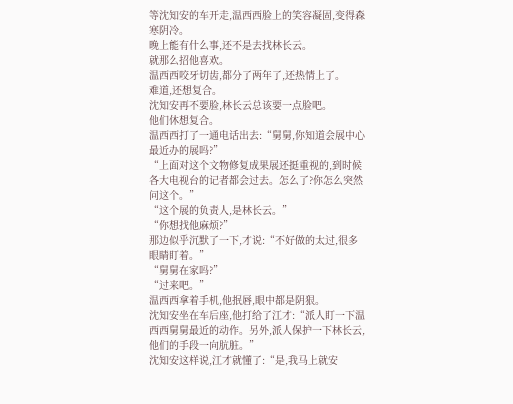等沈知安的车开走,温西西脸上的笑容凝固,变得森寒阴冷。
晚上能有什么事,还不是去找林长云。
就那么招他喜欢。
温西西咬牙切齿,都分了两年了,还热情上了。
难道,还想复合。
沈知安再不要脸,林长云总该要一点脸吧。
他们休想复合。
温西西打了一通电话出去:“舅舅,你知道会展中心最近办的展吗?”
“上面对这个文物修复成果展还挺重视的,到时候各大电视台的记者都会过去。怎么了?你怎么突然问这个。”
“这个展的负责人,是林长云。”
“你想找他麻烦?”
那边似乎沉默了一下,才说:“不好做的太过,很多眼睛盯着。”
“舅舅在家吗?”
“过来吧。”
温西西拿着手机,他抿唇,眼中都是阴狠。
沈知安坐在车后座,他打给了江才:“派人盯一下温西西舅舅最近的动作。另外,派人保护一下林长云,他们的手段一向肮脏。”
沈知安这样说,江才就懂了:“是,我马上就安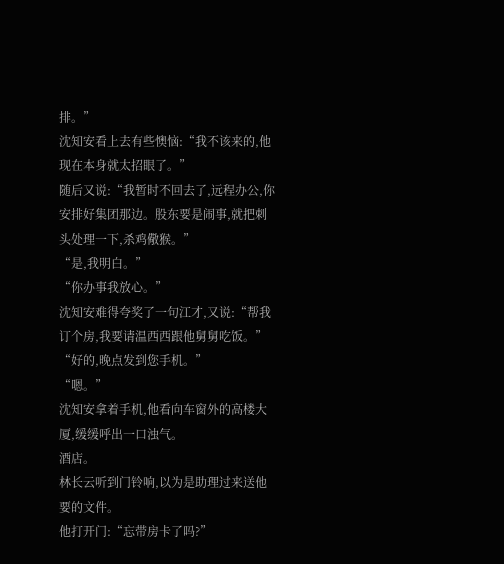排。”
沈知安看上去有些懊恼:“我不该来的,他现在本身就太招眼了。”
随后又说:“我暂时不回去了,远程办公,你安排好集团那边。股东要是闹事,就把刺头处理一下,杀鸡儆猴。”
“是,我明白。”
“你办事我放心。”
沈知安难得夸奖了一句江才,又说:“帮我订个房,我要请温西西跟他舅舅吃饭。”
“好的,晚点发到您手机。”
“嗯。”
沈知安拿着手机,他看向车窗外的高楼大厦,缓缓呼出一口浊气。
酒店。
林长云听到门铃响,以为是助理过来送他要的文件。
他打开门:“忘带房卡了吗?”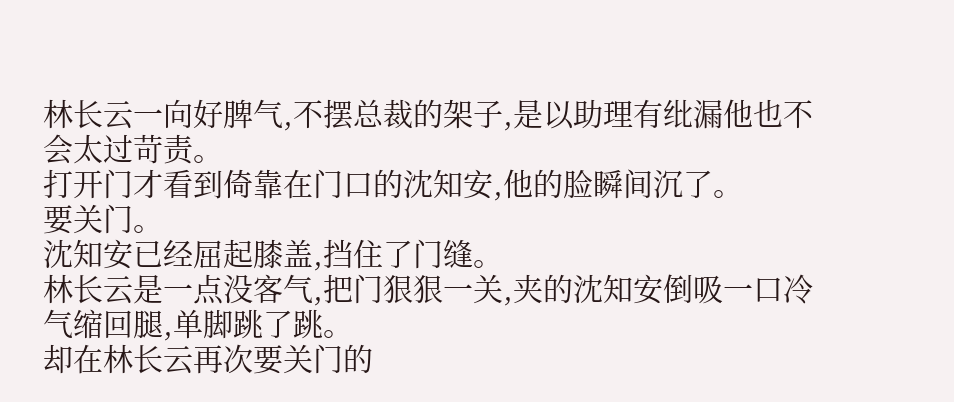林长云一向好脾气,不摆总裁的架子,是以助理有纰漏他也不会太过苛责。
打开门才看到倚靠在门口的沈知安,他的脸瞬间沉了。
要关门。
沈知安已经屈起膝盖,挡住了门缝。
林长云是一点没客气,把门狠狠一关,夹的沈知安倒吸一口冷气缩回腿,单脚跳了跳。
却在林长云再次要关门的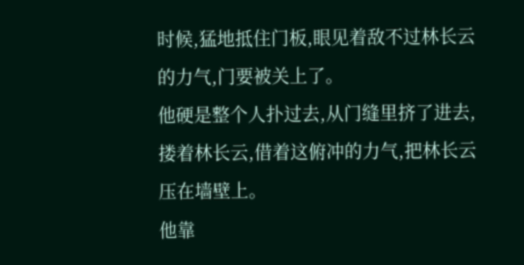时候,猛地抵住门板,眼见着敌不过林长云的力气,门要被关上了。
他硬是整个人扑过去,从门缝里挤了进去,搂着林长云,借着这俯冲的力气,把林长云压在墙壁上。
他靠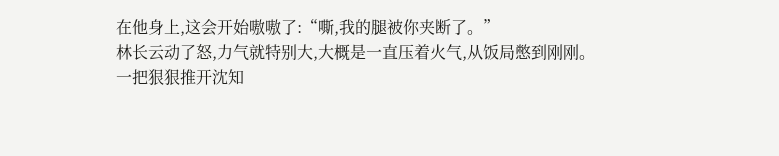在他身上,这会开始嗷嗷了:“嘶,我的腿被你夹断了。”
林长云动了怒,力气就特别大,大概是一直压着火气,从饭局憋到刚刚。
一把狠狠推开沈知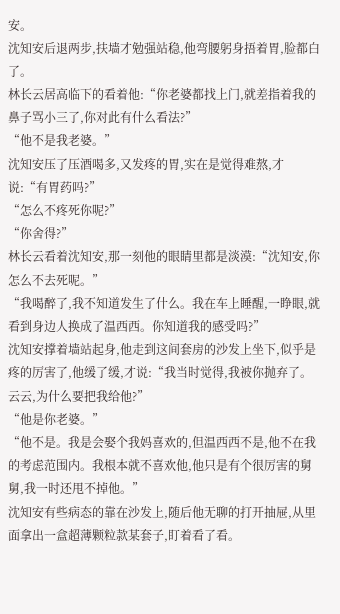安。
沈知安后退两步,扶墙才勉强站稳,他弯腰躬身捂着胃,脸都白了。
林长云居高临下的看着他:“你老婆都找上门,就差指着我的鼻子骂小三了,你对此有什么看法?”
“他不是我老婆。”
沈知安压了压酒喝多,又发疼的胃,实在是觉得难熬,才说:“有胃药吗?”
“怎么不疼死你呢?”
“你舍得?”
林长云看着沈知安,那一刻他的眼睛里都是淡漠:“沈知安,你怎么不去死呢。”
“我喝醉了,我不知道发生了什么。我在车上睡醒,一睁眼,就看到身边人换成了温西西。你知道我的感受吗?”
沈知安撑着墙站起身,他走到这间套房的沙发上坐下,似乎是疼的厉害了,他缓了缓,才说:“我当时觉得,我被你抛弃了。云云,为什么要把我给他?”
“他是你老婆。”
“他不是。我是会娶个我妈喜欢的,但温西西不是,他不在我的考虑范围内。我根本就不喜欢他,他只是有个很厉害的舅舅,我一时还甩不掉他。”
沈知安有些病态的靠在沙发上,随后他无聊的打开抽屉,从里面拿出一盒超薄颗粒款某套子,盯着看了看。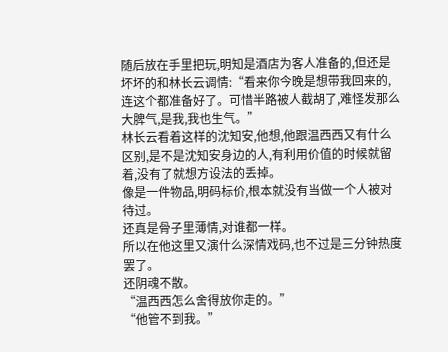随后放在手里把玩,明知是酒店为客人准备的,但还是坏坏的和林长云调情:“看来你今晚是想带我回来的,连这个都准备好了。可惜半路被人截胡了,难怪发那么大脾气,是我,我也生气。”
林长云看着这样的沈知安,他想,他跟温西西又有什么区别,是不是沈知安身边的人,有利用价值的时候就留着,没有了就想方设法的丢掉。
像是一件物品,明码标价,根本就没有当做一个人被对待过。
还真是骨子里薄情,对谁都一样。
所以在他这里又演什么深情戏码,也不过是三分钟热度罢了。
还阴魂不散。
“温西西怎么舍得放你走的。”
“他管不到我。”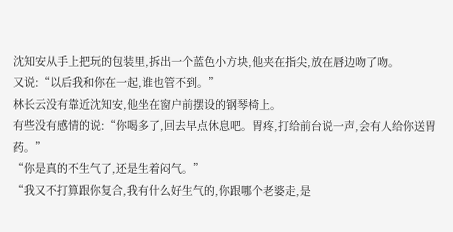沈知安从手上把玩的包装里,拆出一个蓝色小方块,他夹在指尖,放在唇边吻了吻。
又说:“以后我和你在一起,谁也管不到。”
林长云没有靠近沈知安,他坐在窗户前摆设的钢琴椅上。
有些没有感情的说:“你喝多了,回去早点休息吧。胃疼,打给前台说一声,会有人给你送胃药。”
“你是真的不生气了,还是生着闷气。”
“我又不打算跟你复合,我有什么好生气的,你跟哪个老婆走,是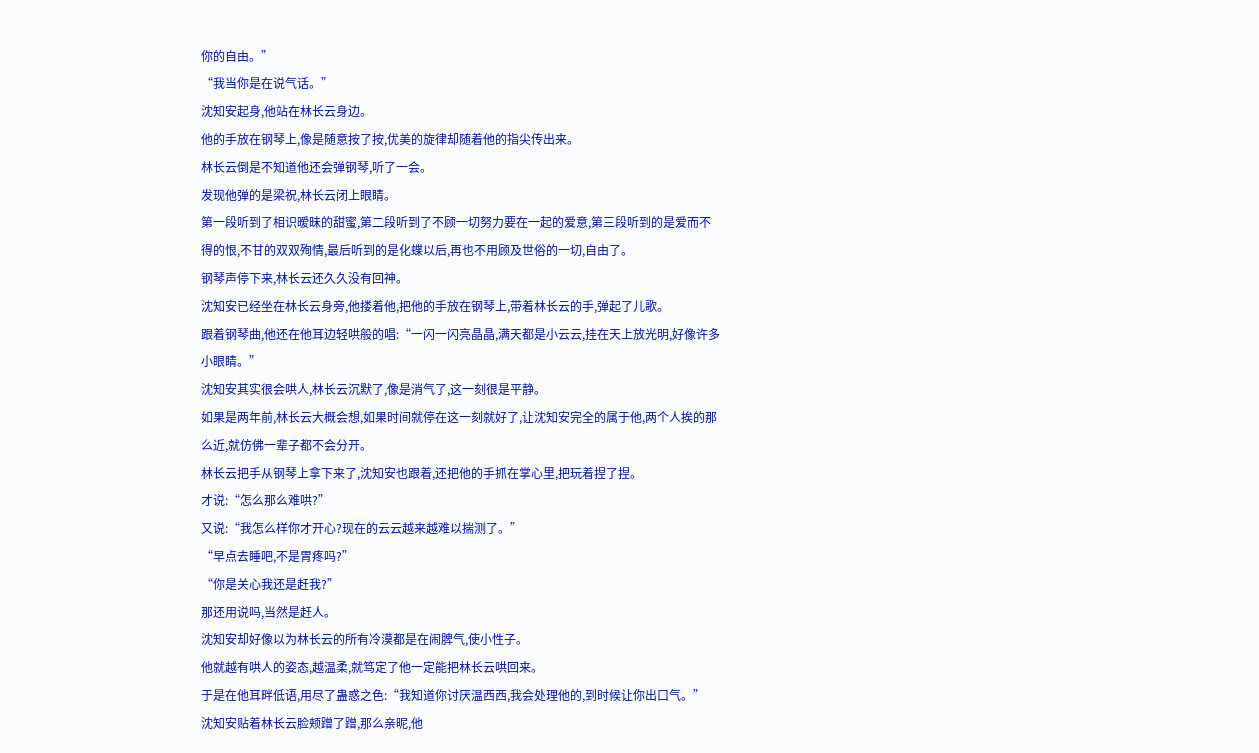你的自由。”
“我当你是在说气话。”
沈知安起身,他站在林长云身边。
他的手放在钢琴上,像是随意按了按,优美的旋律却随着他的指尖传出来。
林长云倒是不知道他还会弹钢琴,听了一会。
发现他弹的是梁祝,林长云闭上眼睛。
第一段听到了相识暧昧的甜蜜,第二段听到了不顾一切努力要在一起的爱意,第三段听到的是爱而不得的恨,不甘的双双殉情,最后听到的是化蝶以后,再也不用顾及世俗的一切,自由了。
钢琴声停下来,林长云还久久没有回神。
沈知安已经坐在林长云身旁,他搂着他,把他的手放在钢琴上,带着林长云的手,弹起了儿歌。
跟着钢琴曲,他还在他耳边轻哄般的唱:“一闪一闪亮晶晶,满天都是小云云,挂在天上放光明,好像许多小眼睛。”
沈知安其实很会哄人,林长云沉默了,像是消气了,这一刻很是平静。
如果是两年前,林长云大概会想,如果时间就停在这一刻就好了,让沈知安完全的属于他,两个人挨的那么近,就仿佛一辈子都不会分开。
林长云把手从钢琴上拿下来了,沈知安也跟着,还把他的手抓在掌心里,把玩着捏了捏。
才说:“怎么那么难哄?”
又说:“我怎么样你才开心?现在的云云越来越难以揣测了。”
“早点去睡吧,不是胃疼吗?”
“你是关心我还是赶我?”
那还用说吗,当然是赶人。
沈知安却好像以为林长云的所有冷漠都是在闹脾气,使小性子。
他就越有哄人的姿态,越温柔,就笃定了他一定能把林长云哄回来。
于是在他耳畔低语,用尽了蛊惑之色:“我知道你讨厌温西西,我会处理他的,到时候让你出口气。”
沈知安贴着林长云脸颊蹭了蹭,那么亲昵,他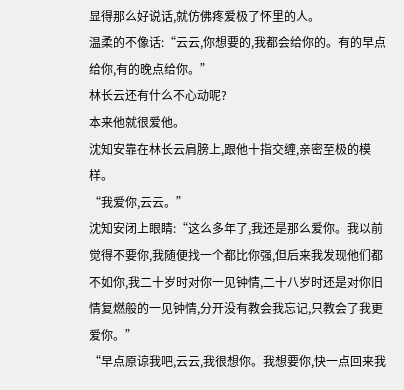显得那么好说话,就仿佛疼爱极了怀里的人。
温柔的不像话:“云云,你想要的,我都会给你的。有的早点给你,有的晚点给你。”
林长云还有什么不心动呢?
本来他就很爱他。
沈知安靠在林长云肩膀上,跟他十指交缠,亲密至极的模样。
“我爱你,云云。”
沈知安闭上眼睛:“这么多年了,我还是那么爱你。我以前觉得不要你,我随便找一个都比你强,但后来我发现他们都不如你,我二十岁时对你一见钟情,二十八岁时还是对你旧情复燃般的一见钟情,分开没有教会我忘记,只教会了我更爱你。”
“早点原谅我吧,云云,我很想你。我想要你,快一点回来我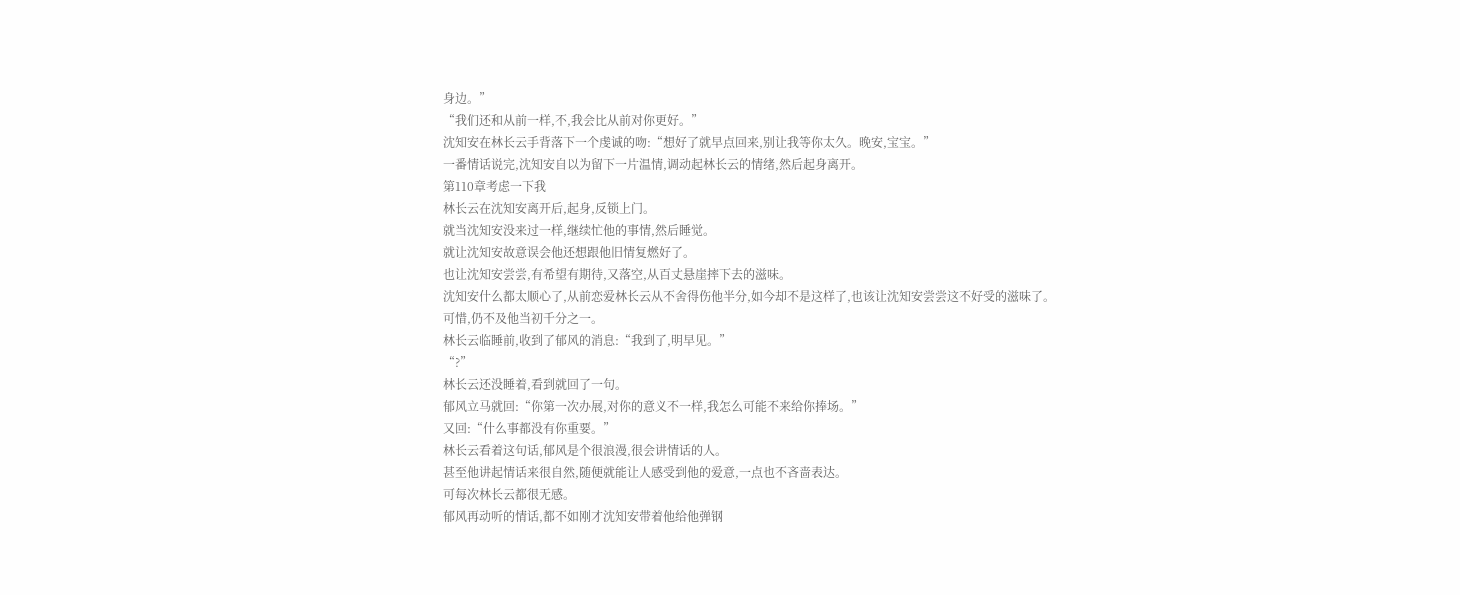身边。”
“我们还和从前一样,不,我会比从前对你更好。”
沈知安在林长云手背落下一个虔诚的吻:“想好了就早点回来,别让我等你太久。晚安,宝宝。”
一番情话说完,沈知安自以为留下一片温情,调动起林长云的情绪,然后起身离开。
第110章考虑一下我
林长云在沈知安离开后,起身,反锁上门。
就当沈知安没来过一样,继续忙他的事情,然后睡觉。
就让沈知安故意误会他还想跟他旧情复燃好了。
也让沈知安尝尝,有希望有期待,又落空,从百丈悬崖摔下去的滋味。
沈知安什么都太顺心了,从前恋爱林长云从不舍得伤他半分,如今却不是这样了,也该让沈知安尝尝这不好受的滋味了。
可惜,仍不及他当初千分之一。
林长云临睡前,收到了郁风的消息:“我到了,明早见。”
“?”
林长云还没睡着,看到就回了一句。
郁风立马就回:“你第一次办展,对你的意义不一样,我怎么可能不来给你捧场。”
又回:“什么事都没有你重要。”
林长云看着这句话,郁风是个很浪漫,很会讲情话的人。
甚至他讲起情话来很自然,随便就能让人感受到他的爱意,一点也不吝啬表达。
可每次林长云都很无感。
郁风再动听的情话,都不如刚才沈知安带着他给他弹钢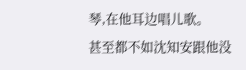琴,在他耳边唱儿歌。
甚至都不如沈知安跟他没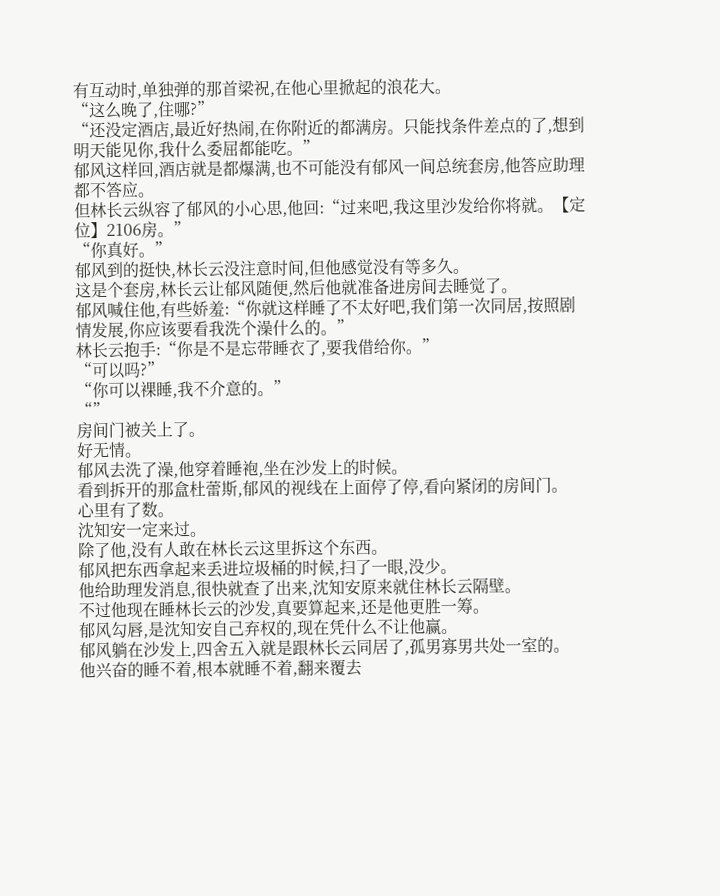有互动时,单独弹的那首梁祝,在他心里掀起的浪花大。
“这么晚了,住哪?”
“还没定酒店,最近好热闹,在你附近的都满房。只能找条件差点的了,想到明天能见你,我什么委屈都能吃。”
郁风这样回,酒店就是都爆满,也不可能没有郁风一间总统套房,他答应助理都不答应。
但林长云纵容了郁风的小心思,他回:“过来吧,我这里沙发给你将就。【定位】2106房。”
“你真好。”
郁风到的挺快,林长云没注意时间,但他感觉没有等多久。
这是个套房,林长云让郁风随便,然后他就准备进房间去睡觉了。
郁风喊住他,有些娇羞:“你就这样睡了不太好吧,我们第一次同居,按照剧情发展,你应该要看我洗个澡什么的。”
林长云抱手:“你是不是忘带睡衣了,要我借给你。”
“可以吗?”
“你可以裸睡,我不介意的。”
“”
房间门被关上了。
好无情。
郁风去洗了澡,他穿着睡袍,坐在沙发上的时候。
看到拆开的那盒杜蕾斯,郁风的视线在上面停了停,看向紧闭的房间门。
心里有了数。
沈知安一定来过。
除了他,没有人敢在林长云这里拆这个东西。
郁风把东西拿起来丢进垃圾桶的时候,扫了一眼,没少。
他给助理发消息,很快就查了出来,沈知安原来就住林长云隔壁。
不过他现在睡林长云的沙发,真要算起来,还是他更胜一筹。
郁风勾唇,是沈知安自己弃权的,现在凭什么不让他赢。
郁风躺在沙发上,四舍五入就是跟林长云同居了,孤男寡男共处一室的。
他兴奋的睡不着,根本就睡不着,翻来覆去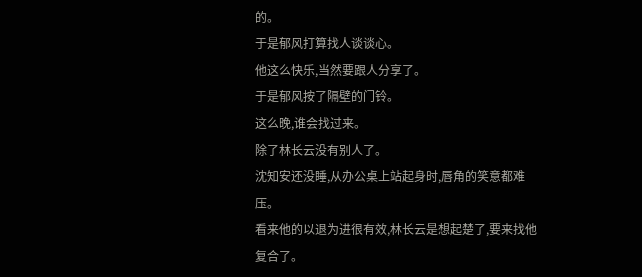的。
于是郁风打算找人谈谈心。
他这么快乐,当然要跟人分享了。
于是郁风按了隔壁的门铃。
这么晚,谁会找过来。
除了林长云没有别人了。
沈知安还没睡,从办公桌上站起身时,唇角的笑意都难压。
看来他的以退为进很有效,林长云是想起楚了,要来找他复合了。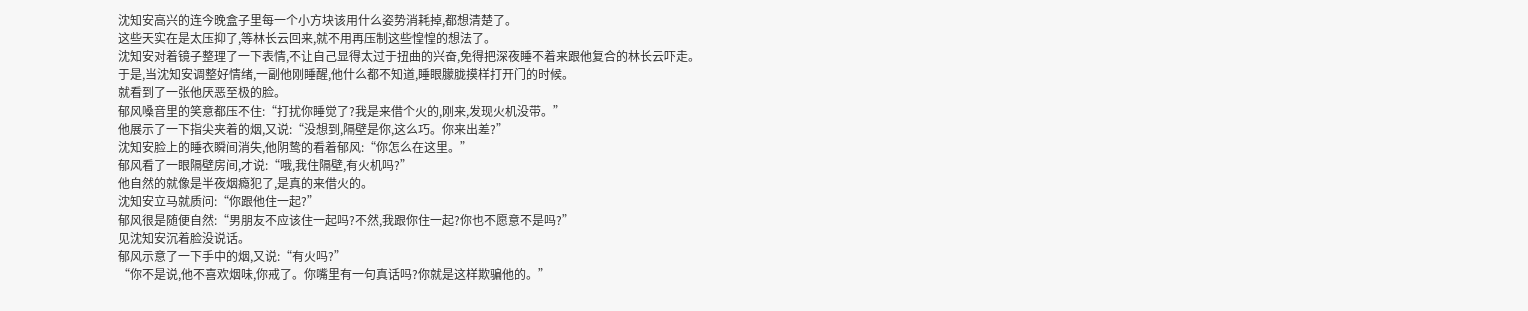沈知安高兴的连今晚盒子里每一个小方块该用什么姿势消耗掉,都想清楚了。
这些天实在是太压抑了,等林长云回来,就不用再压制这些惶惶的想法了。
沈知安对着镜子整理了一下表情,不让自己显得太过于扭曲的兴奋,免得把深夜睡不着来跟他复合的林长云吓走。
于是,当沈知安调整好情绪,一副他刚睡醒,他什么都不知道,睡眼朦胧摸样打开门的时候。
就看到了一张他厌恶至极的脸。
郁风嗓音里的笑意都压不住:“打扰你睡觉了?我是来借个火的,刚来,发现火机没带。”
他展示了一下指尖夹着的烟,又说:“没想到,隔壁是你,这么巧。你来出差?”
沈知安脸上的睡衣瞬间消失,他阴鸷的看着郁风:“你怎么在这里。”
郁风看了一眼隔壁房间,才说:“哦,我住隔壁,有火机吗?”
他自然的就像是半夜烟瘾犯了,是真的来借火的。
沈知安立马就质问:“你跟他住一起?”
郁风很是随便自然:“男朋友不应该住一起吗?不然,我跟你住一起?你也不愿意不是吗?”
见沈知安沉着脸没说话。
郁风示意了一下手中的烟,又说:“有火吗?”
“你不是说,他不喜欢烟味,你戒了。你嘴里有一句真话吗?你就是这样欺骗他的。”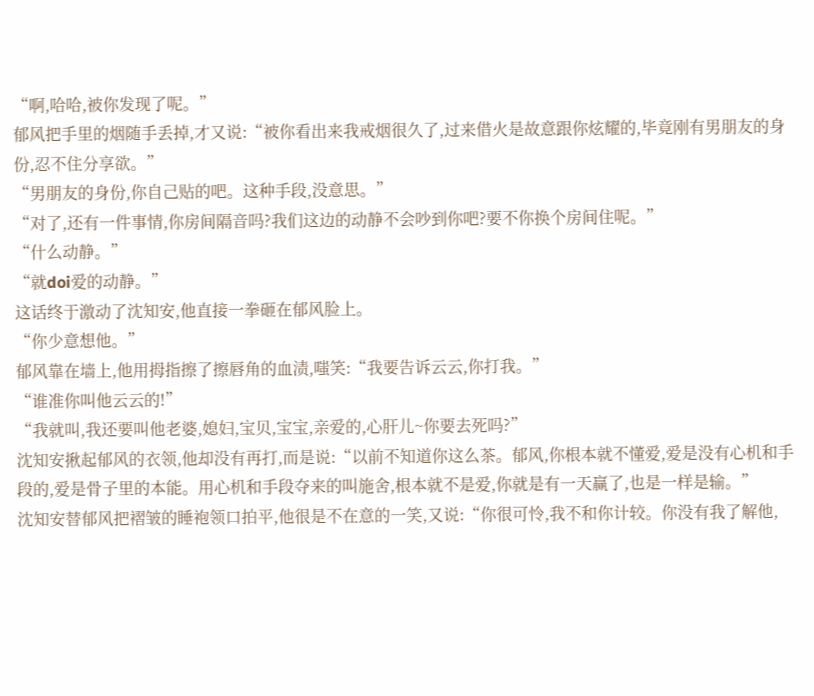“啊,哈哈,被你发现了呢。”
郁风把手里的烟随手丢掉,才又说:“被你看出来我戒烟很久了,过来借火是故意跟你炫耀的,毕竟刚有男朋友的身份,忍不住分享欲。”
“男朋友的身份,你自己贴的吧。这种手段,没意思。”
“对了,还有一件事情,你房间隔音吗?我们这边的动静不会吵到你吧?要不你换个房间住呢。”
“什么动静。”
“就doi爱的动静。”
这话终于激动了沈知安,他直接一拳砸在郁风脸上。
“你少意想他。”
郁风靠在墙上,他用拇指擦了擦唇角的血渍,嗤笑:“我要告诉云云,你打我。”
“谁准你叫他云云的!”
“我就叫,我还要叫他老婆,媳妇,宝贝,宝宝,亲爱的,心肝儿~你要去死吗?”
沈知安揪起郁风的衣领,他却没有再打,而是说:“以前不知道你这么茶。郁风,你根本就不懂爱,爱是没有心机和手段的,爱是骨子里的本能。用心机和手段夺来的叫施舍,根本就不是爱,你就是有一天赢了,也是一样是输。”
沈知安替郁风把褶皱的睡袍领口拍平,他很是不在意的一笑,又说:“你很可怜,我不和你计较。你没有我了解他,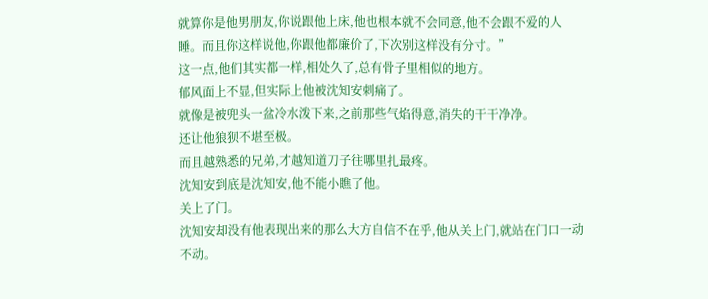就算你是他男朋友,你说跟他上床,他也根本就不会同意,他不会跟不爱的人睡。而且你这样说他,你跟他都廉价了,下次别这样没有分寸。”
这一点,他们其实都一样,相处久了,总有骨子里相似的地方。
郁风面上不显,但实际上他被沈知安刺痛了。
就像是被兜头一盆冷水泼下来,之前那些气焰得意,消失的干干净净。
还让他狼狈不堪至极。
而且越熟悉的兄弟,才越知道刀子往哪里扎最疼。
沈知安到底是沈知安,他不能小瞧了他。
关上了门。
沈知安却没有他表现出来的那么大方自信不在乎,他从关上门,就站在门口一动不动。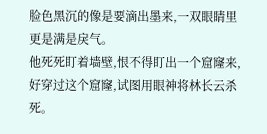脸色黑沉的像是要滴出墨来,一双眼睛里更是满是戾气。
他死死盯着墙壁,恨不得盯出一个窟窿来,好穿过这个窟窿,试图用眼神将林长云杀死。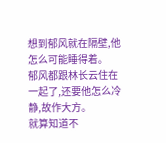想到郁风就在隔壁,他怎么可能睡得着。
郁风都跟林长云住在一起了,还要他怎么冷静,故作大方。
就算知道不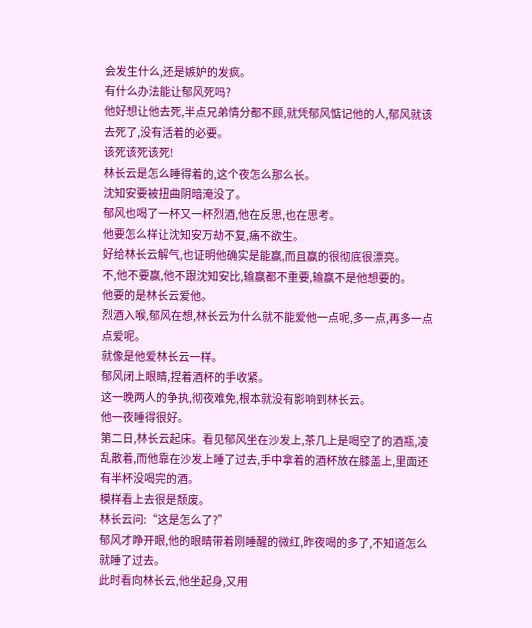会发生什么,还是嫉妒的发疯。
有什么办法能让郁风死吗?
他好想让他去死,半点兄弟情分都不顾,就凭郁风惦记他的人,郁风就该去死了,没有活着的必要。
该死该死该死!
林长云是怎么睡得着的,这个夜怎么那么长。
沈知安要被扭曲阴暗淹没了。
郁风也喝了一杯又一杯烈酒,他在反思,也在思考。
他要怎么样让沈知安万劫不复,痛不欲生。
好给林长云解气,也证明他确实是能赢,而且赢的很彻底很漂亮。
不,他不要赢,他不跟沈知安比,输赢都不重要,输赢不是他想要的。
他要的是林长云爱他。
烈酒入喉,郁风在想,林长云为什么就不能爱他一点呢,多一点,再多一点点爱呢。
就像是他爱林长云一样。
郁风闭上眼睛,捏着酒杯的手收紧。
这一晚两人的争执,彻夜难免,根本就没有影响到林长云。
他一夜睡得很好。
第二日,林长云起床。看见郁风坐在沙发上,茶几上是喝空了的酒瓶,凌乱散着,而他靠在沙发上睡了过去,手中拿着的酒杯放在膝盖上,里面还有半杯没喝完的酒。
模样看上去很是颓废。
林长云问:“这是怎么了?”
郁风才睁开眼,他的眼睛带着刚睡醒的微红,昨夜喝的多了,不知道怎么就睡了过去。
此时看向林长云,他坐起身,又用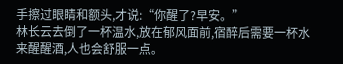手擦过眼睛和额头,才说:“你醒了?早安。”
林长云去倒了一杯温水,放在郁风面前,宿醉后需要一杯水来醒醒酒,人也会舒服一点。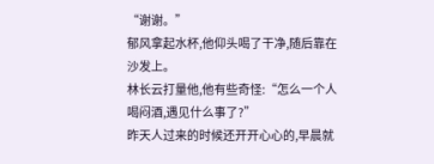“谢谢。”
郁风拿起水杯,他仰头喝了干净,随后靠在沙发上。
林长云打量他,他有些奇怪:“怎么一个人喝闷酒,遇见什么事了?”
昨天人过来的时候还开开心心的,早晨就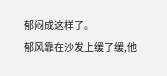郁闷成这样了。
郁风靠在沙发上缓了缓,他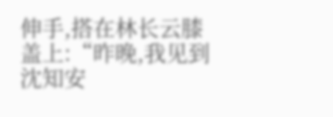伸手,搭在林长云膝盖上:“昨晚,我见到沈知安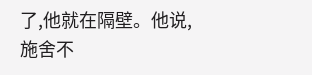了,他就在隔壁。他说,施舍不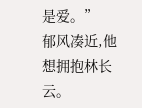是爱。”
郁风凑近,他想拥抱林长云。